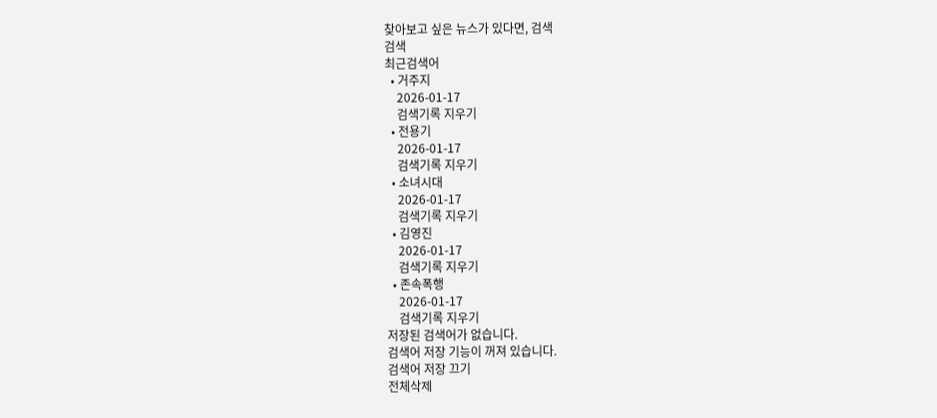찾아보고 싶은 뉴스가 있다면, 검색
검색
최근검색어
  • 거주지
    2026-01-17
    검색기록 지우기
  • 전용기
    2026-01-17
    검색기록 지우기
  • 소녀시대
    2026-01-17
    검색기록 지우기
  • 김영진
    2026-01-17
    검색기록 지우기
  • 존속폭행
    2026-01-17
    검색기록 지우기
저장된 검색어가 없습니다.
검색어 저장 기능이 꺼져 있습니다.
검색어 저장 끄기
전체삭제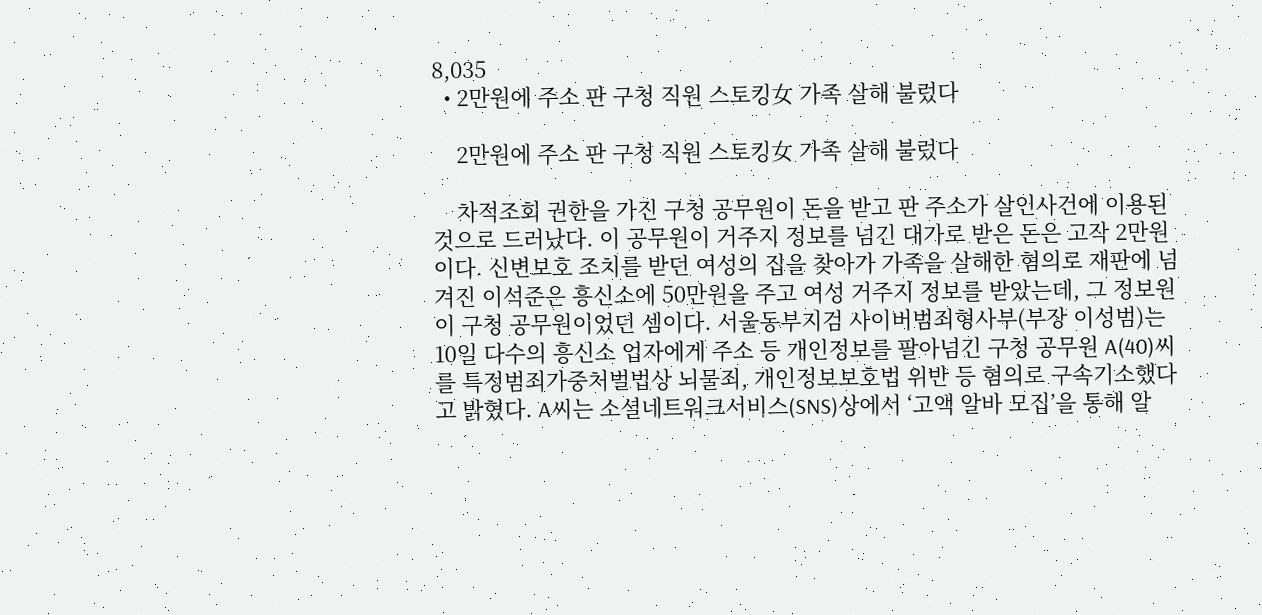8,035
  • 2만원에 주소 판 구청 직원 스토킹女 가족 살해 불렀다

    2만원에 주소 판 구청 직원 스토킹女 가족 살해 불렀다

    차적조회 권한을 가진 구청 공무원이 돈을 받고 판 주소가 살인사건에 이용된 것으로 드러났다. 이 공무원이 거주지 정보를 넘긴 대가로 받은 돈은 고작 2만원이다. 신변보호 조치를 받던 여성의 집을 찾아가 가족을 살해한 혐의로 재판에 넘겨진 이석준은 흥신소에 50만원을 주고 여성 거주지 정보를 받았는데, 그 정보원이 구청 공무원이었던 셈이다. 서울동부지검 사이버범죄형사부(부장 이성범)는 10일 다수의 흥신소 업자에게 주소 등 개인정보를 팔아넘긴 구청 공무원 A(40)씨를 특정범죄가중처벌법상 뇌물죄, 개인정보보호법 위반 등 혐의로 구속기소했다고 밝혔다. A씨는 소셜네트워크서비스(SNS)상에서 ‘고액 알바 모집’을 통해 알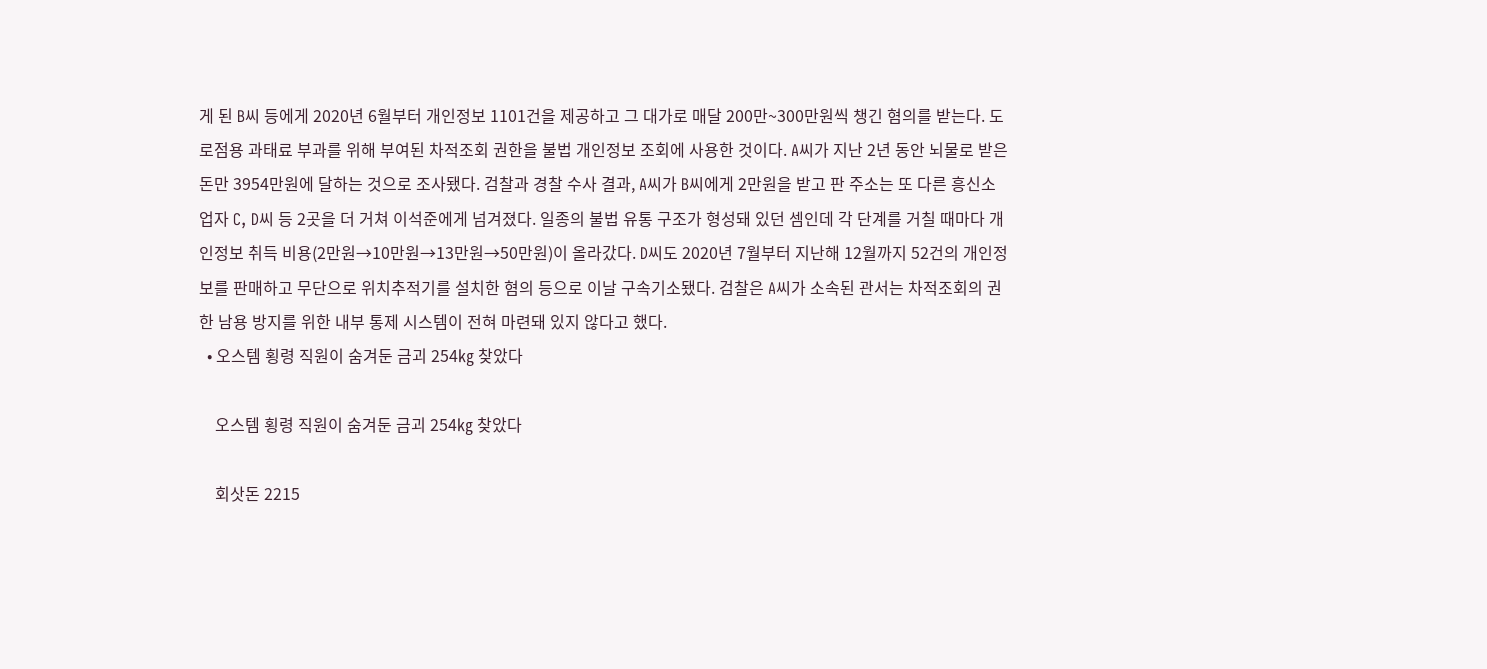게 된 B씨 등에게 2020년 6월부터 개인정보 1101건을 제공하고 그 대가로 매달 200만~300만원씩 챙긴 혐의를 받는다. 도로점용 과태료 부과를 위해 부여된 차적조회 권한을 불법 개인정보 조회에 사용한 것이다. A씨가 지난 2년 동안 뇌물로 받은 돈만 3954만원에 달하는 것으로 조사됐다. 검찰과 경찰 수사 결과, A씨가 B씨에게 2만원을 받고 판 주소는 또 다른 흥신소 업자 C, D씨 등 2곳을 더 거쳐 이석준에게 넘겨졌다. 일종의 불법 유통 구조가 형성돼 있던 셈인데 각 단계를 거칠 때마다 개인정보 취득 비용(2만원→10만원→13만원→50만원)이 올라갔다. D씨도 2020년 7월부터 지난해 12월까지 52건의 개인정보를 판매하고 무단으로 위치추적기를 설치한 혐의 등으로 이날 구속기소됐다. 검찰은 A씨가 소속된 관서는 차적조회의 권한 남용 방지를 위한 내부 통제 시스템이 전혀 마련돼 있지 않다고 했다.
  • 오스템 횡령 직원이 숨겨둔 금괴 254㎏ 찾았다

    오스템 횡령 직원이 숨겨둔 금괴 254㎏ 찾았다

    회삿돈 2215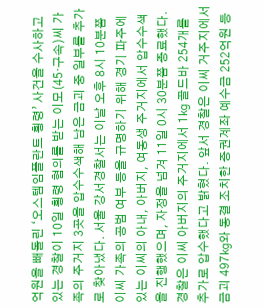억원을 빼돌린 ‘오스템임플란트 횡령’ 사건을 수사하고 있는 경찰이 10일 횡령 혐의를 받는 이모(45·구속)씨 가족의 주거지 3곳을 압수수색해 남은 금괴 중 일부를 추가로 찾아냈다. 서울 강서경찰서는 이날 오후 8시 10분쯤 이씨 가족의 공범 여부 등을 규명하기 위해 경기 파주에 있는 이씨의 아내, 아버지, 여동생 주거지에서 압수수색을 진행했으며, 자정을 넘겨 11일 0시 30분쯤 종료했다. 경찰은 이씨 아버지의 주거지에서 1㎏ 골드바 254개를 추가로 압수했다고 밝혔다. 앞서 경찰은 이씨 거주지에서 금괴 497㎏와 동결 조치한 증권계좌 예수금 252억원 등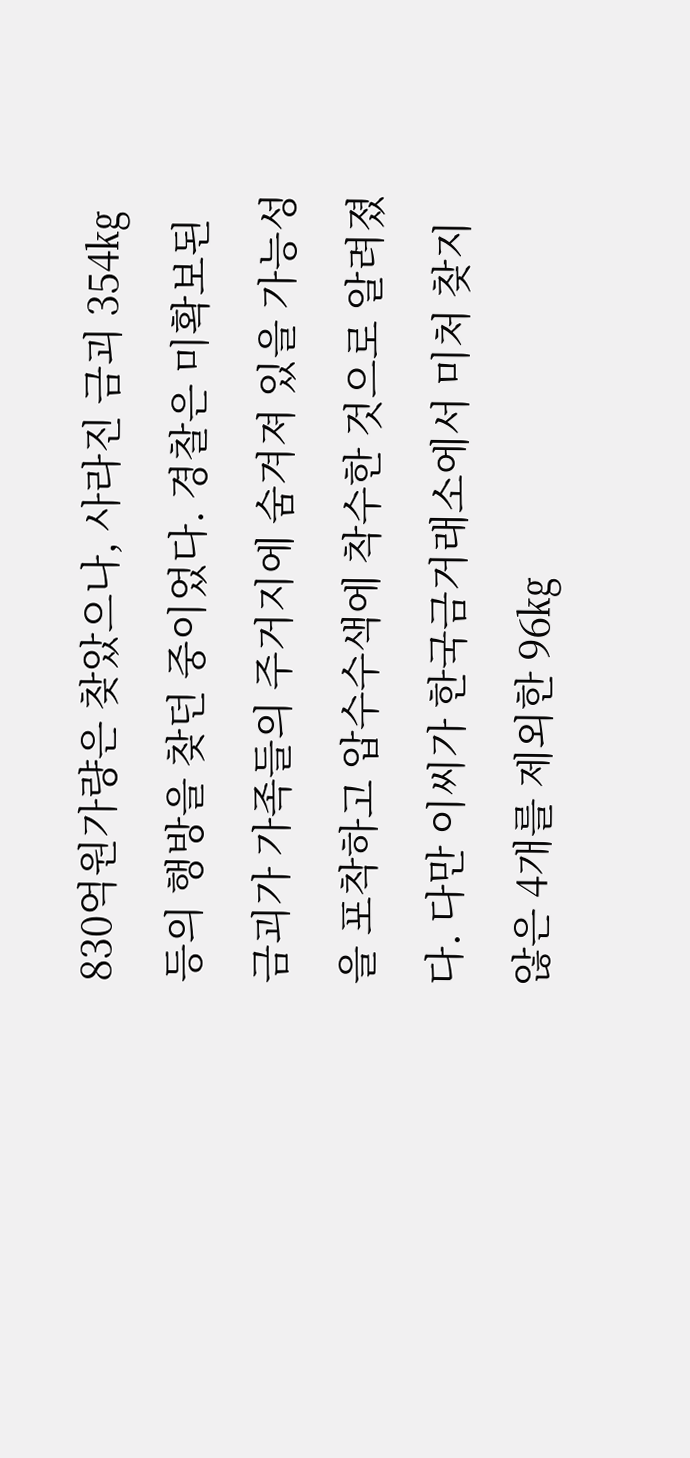830억원가량은 찾았으나, 사라진 금괴 354㎏ 등의 행방을 찾던 중이었다. 경찰은 미확보된 금괴가 가족들의 주거지에 숨겨져 있을 가능성을 포착하고 압수수색에 착수한 것으로 알려졌다. 다만 이씨가 한국금거래소에서 미처 찾지 않은 4개를 제외한 96㎏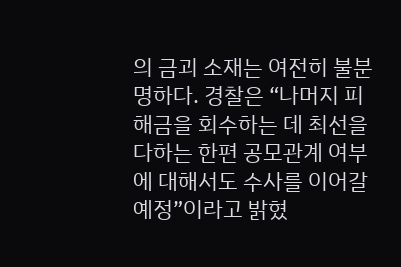의 금괴 소재는 여전히 불분명하다. 경찰은 “나머지 피해금을 회수하는 데 최선을 다하는 한편 공모관계 여부에 대해서도 수사를 이어갈 예정”이라고 밝혔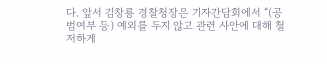다. 앞서 김창룡 경찰청장은 기자간담회에서 “(공범여부 등) 예외를 두지 않고 관련 사안에 대해 철저하게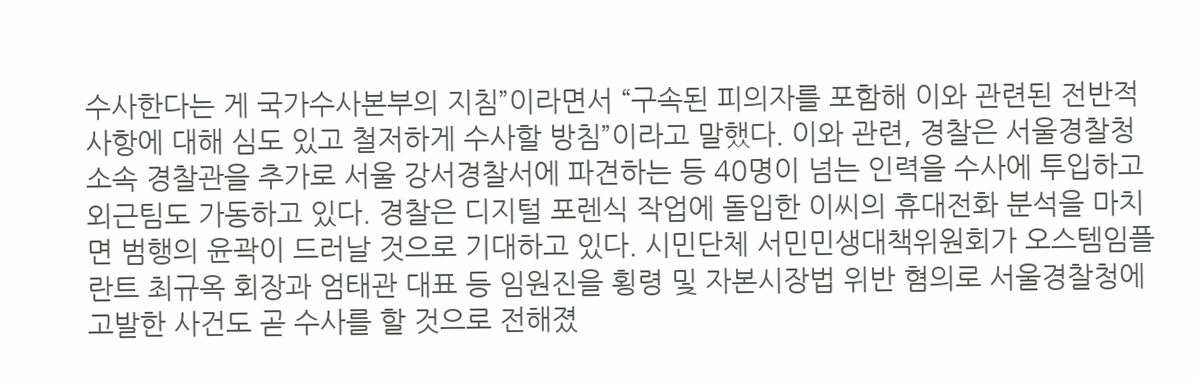수사한다는 게 국가수사본부의 지침”이라면서 “구속된 피의자를 포함해 이와 관련된 전반적 사항에 대해 심도 있고 철저하게 수사할 방침”이라고 말했다. 이와 관련, 경찰은 서울경찰청 소속 경찰관을 추가로 서울 강서경찰서에 파견하는 등 40명이 넘는 인력을 수사에 투입하고 외근팀도 가동하고 있다. 경찰은 디지털 포렌식 작업에 돌입한 이씨의 휴대전화 분석을 마치면 범행의 윤곽이 드러날 것으로 기대하고 있다. 시민단체 서민민생대책위원회가 오스템임플란트 최규옥 회장과 엄태관 대표 등 임원진을 횡령 및 자본시장법 위반 혐의로 서울경찰청에 고발한 사건도 곧 수사를 할 것으로 전해졌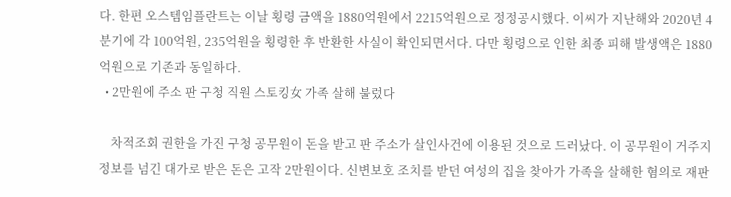다. 한편 오스템임플란트는 이날 횡령 금액을 1880억원에서 2215억원으로 정정공시했다. 이씨가 지난해와 2020년 4분기에 각 100억원, 235억원을 횡령한 후 반환한 사실이 확인되면서다. 다만 횡령으로 인한 최종 피해 발생액은 1880억원으로 기존과 동일하다.
  • 2만원에 주소 판 구청 직원 스토킹女 가족 살해 불렀다

    차적조회 권한을 가진 구청 공무원이 돈을 받고 판 주소가 살인사건에 이용된 것으로 드러났다. 이 공무원이 거주지 정보를 넘긴 대가로 받은 돈은 고작 2만원이다. 신변보호 조치를 받던 여성의 집을 찾아가 가족을 살해한 혐의로 재판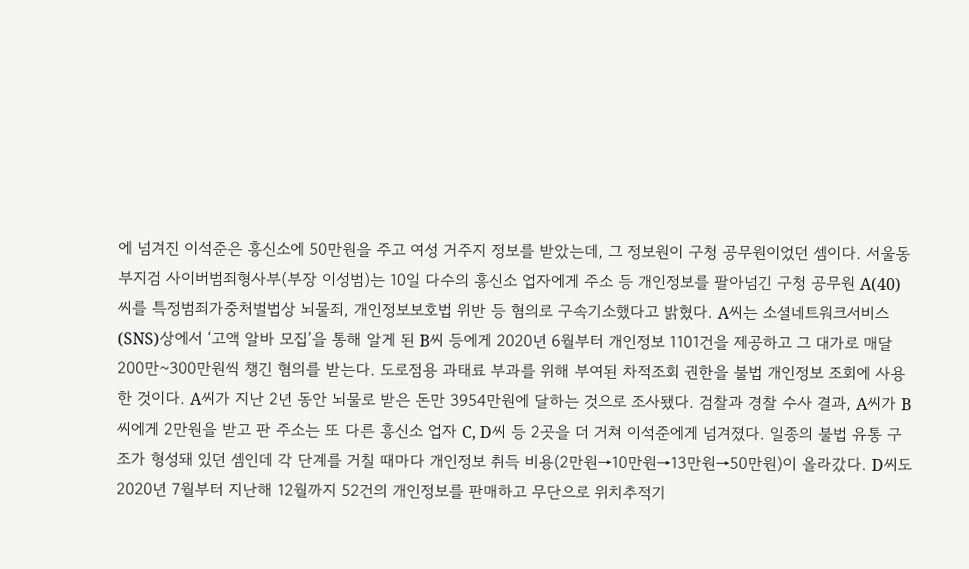에 넘겨진 이석준은 흥신소에 50만원을 주고 여성 거주지 정보를 받았는데, 그 정보원이 구청 공무원이었던 셈이다. 서울동부지검 사이버범죄형사부(부장 이성범)는 10일 다수의 흥신소 업자에게 주소 등 개인정보를 팔아넘긴 구청 공무원 A(40)씨를 특정범죄가중처벌법상 뇌물죄, 개인정보보호법 위반 등 혐의로 구속기소했다고 밝혔다. A씨는 소셜네트워크서비스(SNS)상에서 ‘고액 알바 모집’을 통해 알게 된 B씨 등에게 2020년 6월부터 개인정보 1101건을 제공하고 그 대가로 매달 200만~300만원씩 챙긴 혐의를 받는다. 도로점용 과태료 부과를 위해 부여된 차적조회 권한을 불법 개인정보 조회에 사용한 것이다. A씨가 지난 2년 동안 뇌물로 받은 돈만 3954만원에 달하는 것으로 조사됐다. 검찰과 경찰 수사 결과, A씨가 B씨에게 2만원을 받고 판 주소는 또 다른 흥신소 업자 C, D씨 등 2곳을 더 거쳐 이석준에게 넘겨졌다. 일종의 불법 유통 구조가 형성돼 있던 셈인데 각 단계를 거칠 때마다 개인정보 취득 비용(2만원→10만원→13만원→50만원)이 올라갔다. D씨도 2020년 7월부터 지난해 12월까지 52건의 개인정보를 판매하고 무단으로 위치추적기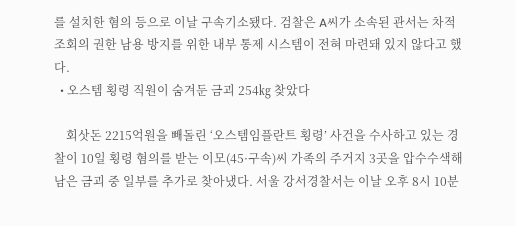를 설치한 혐의 등으로 이날 구속기소됐다. 검찰은 A씨가 소속된 관서는 차적조회의 권한 남용 방지를 위한 내부 통제 시스템이 전혀 마련돼 있지 않다고 했다.
  • 오스템 횡령 직원이 숨겨둔 금괴 254㎏ 찾았다

    회삿돈 2215억원을 빼돌린 ‘오스템임플란트 횡령’ 사건을 수사하고 있는 경찰이 10일 횡령 혐의를 받는 이모(45·구속)씨 가족의 주거지 3곳을 압수수색해 남은 금괴 중 일부를 추가로 찾아냈다. 서울 강서경찰서는 이날 오후 8시 10분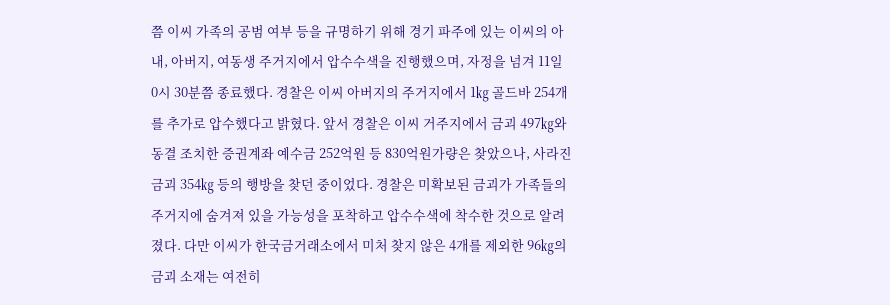쯤 이씨 가족의 공범 여부 등을 규명하기 위해 경기 파주에 있는 이씨의 아내, 아버지, 여동생 주거지에서 압수수색을 진행했으며, 자정을 넘겨 11일 0시 30분쯤 종료했다. 경찰은 이씨 아버지의 주거지에서 1㎏ 골드바 254개를 추가로 압수했다고 밝혔다. 앞서 경찰은 이씨 거주지에서 금괴 497㎏와 동결 조치한 증권계좌 예수금 252억원 등 830억원가량은 찾았으나, 사라진 금괴 354㎏ 등의 행방을 찾던 중이었다. 경찰은 미확보된 금괴가 가족들의 주거지에 숨겨져 있을 가능성을 포착하고 압수수색에 착수한 것으로 알려졌다. 다만 이씨가 한국금거래소에서 미처 찾지 않은 4개를 제외한 96㎏의 금괴 소재는 여전히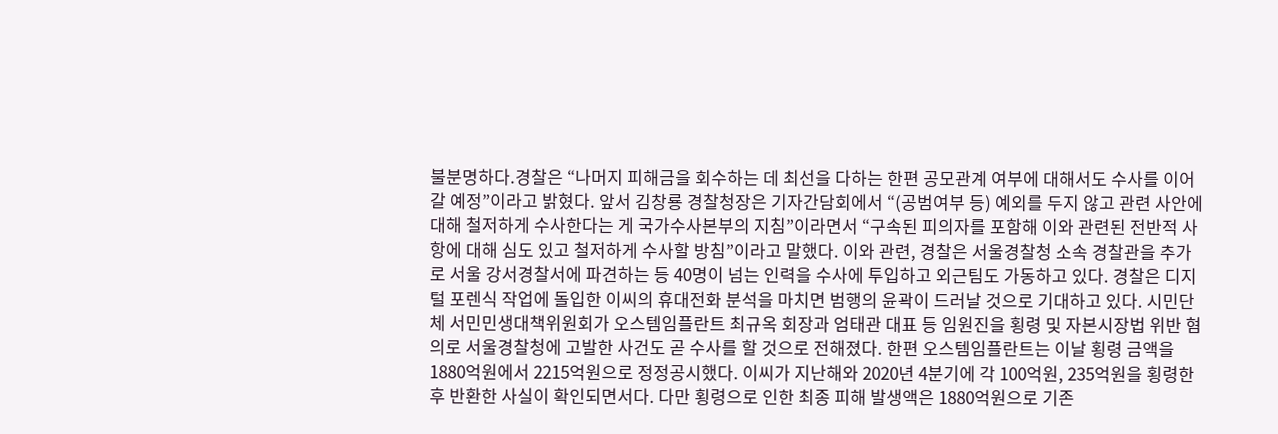불분명하다.경찰은 “나머지 피해금을 회수하는 데 최선을 다하는 한편 공모관계 여부에 대해서도 수사를 이어갈 예정”이라고 밝혔다. 앞서 김창룡 경찰청장은 기자간담회에서 “(공범여부 등) 예외를 두지 않고 관련 사안에 대해 철저하게 수사한다는 게 국가수사본부의 지침”이라면서 “구속된 피의자를 포함해 이와 관련된 전반적 사항에 대해 심도 있고 철저하게 수사할 방침”이라고 말했다. 이와 관련, 경찰은 서울경찰청 소속 경찰관을 추가로 서울 강서경찰서에 파견하는 등 40명이 넘는 인력을 수사에 투입하고 외근팀도 가동하고 있다. 경찰은 디지털 포렌식 작업에 돌입한 이씨의 휴대전화 분석을 마치면 범행의 윤곽이 드러날 것으로 기대하고 있다. 시민단체 서민민생대책위원회가 오스템임플란트 최규옥 회장과 엄태관 대표 등 임원진을 횡령 및 자본시장법 위반 혐의로 서울경찰청에 고발한 사건도 곧 수사를 할 것으로 전해졌다. 한편 오스템임플란트는 이날 횡령 금액을 1880억원에서 2215억원으로 정정공시했다. 이씨가 지난해와 2020년 4분기에 각 100억원, 235억원을 횡령한 후 반환한 사실이 확인되면서다. 다만 횡령으로 인한 최종 피해 발생액은 1880억원으로 기존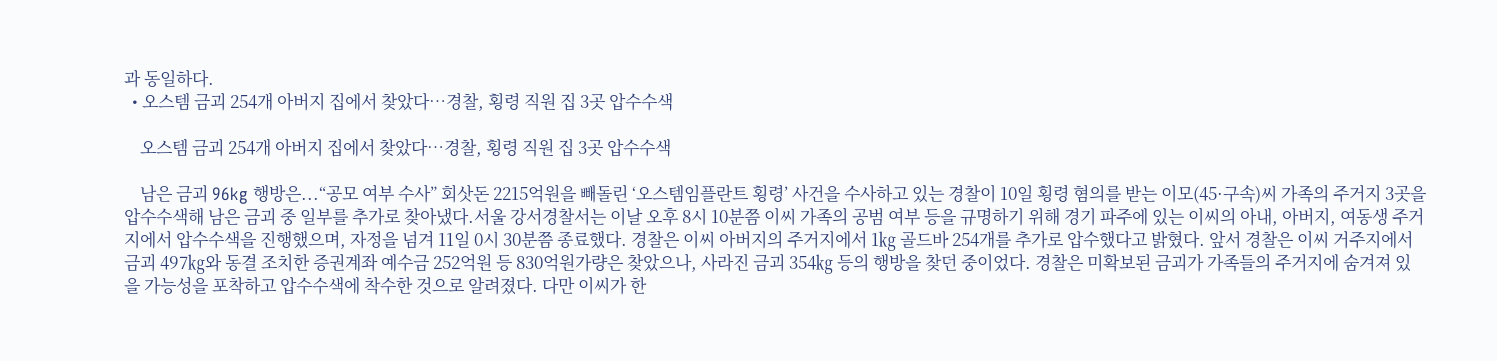과 동일하다.
  • 오스템 금괴 254개 아버지 집에서 찾았다…경찰, 횡령 직원 집 3곳 압수수색

    오스템 금괴 254개 아버지 집에서 찾았다…경찰, 횡령 직원 집 3곳 압수수색

    남은 금괴 96kg 행방은...“공모 여부 수사” 회삿돈 2215억원을 빼돌린 ‘오스템임플란트 횡령’ 사건을 수사하고 있는 경찰이 10일 횡령 혐의를 받는 이모(45·구속)씨 가족의 주거지 3곳을 압수수색해 남은 금괴 중 일부를 추가로 찾아냈다.서울 강서경찰서는 이날 오후 8시 10분쯤 이씨 가족의 공범 여부 등을 규명하기 위해 경기 파주에 있는 이씨의 아내, 아버지, 여동생 주거지에서 압수수색을 진행했으며, 자정을 넘겨 11일 0시 30분쯤 종료했다. 경찰은 이씨 아버지의 주거지에서 1㎏ 골드바 254개를 추가로 압수했다고 밝혔다. 앞서 경찰은 이씨 거주지에서 금괴 497㎏와 동결 조치한 증권계좌 예수금 252억원 등 830억원가량은 찾았으나, 사라진 금괴 354㎏ 등의 행방을 찾던 중이었다. 경찰은 미확보된 금괴가 가족들의 주거지에 숨겨져 있을 가능성을 포착하고 압수수색에 착수한 것으로 알려졌다. 다만 이씨가 한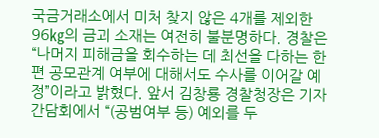국금거래소에서 미처 찾지 않은 4개를 제외한 96㎏의 금괴 소재는 여전히 불분명하다. 경찰은 “나머지 피해금을 회수하는 데 최선을 다하는 한편 공모관계 여부에 대해서도 수사를 이어갈 예정”이라고 밝혔다. 앞서 김창룡 경찰청장은 기자간담회에서 “(공범여부 등) 예외를 두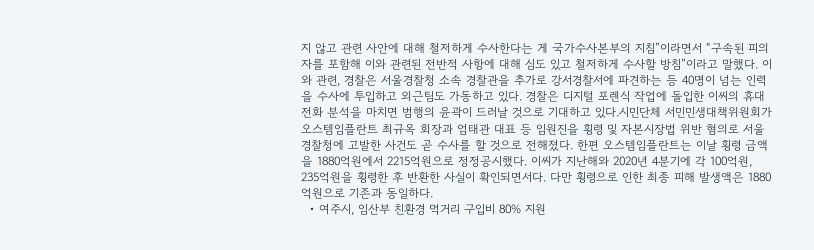지 않고 관련 사안에 대해 철저하게 수사한다는 게 국가수사본부의 지침”이라면서 “구속된 피의자를 포함해 이와 관련된 전반적 사항에 대해 심도 있고 철저하게 수사할 방침”이라고 말했다. 이와 관련, 경찰은 서울경찰청 소속 경찰관을 추가로 강서경찰서에 파견하는 등 40명이 넘는 인력을 수사에 투입하고 외근팀도 가동하고 있다. 경찰은 디지털 포렌식 작업에 돌입한 이씨의 휴대전화 분석을 마치면 범행의 윤곽이 드러날 것으로 기대하고 있다.시민단체 서민민생대책위원회가 오스템임플란트 최규옥 회장과 엄태관 대표 등 임원진을 횡령 및 자본시장법 위반 혐의로 서울경찰청에 고발한 사건도 곧 수사를 할 것으로 전해졌다. 한편 오스템임플란트는 이날 횡령 금액을 1880억원에서 2215억원으로 정정공시했다. 이씨가 지난해와 2020년 4분기에 각 100억원, 235억원을 횡령한 후 반환한 사실이 확인되면서다. 다만 횡령으로 인한 최종 피해 발생액은 1880억원으로 기존과 동일하다.
  • 여주시, 임산부 친환경 먹거리 구입비 80% 지원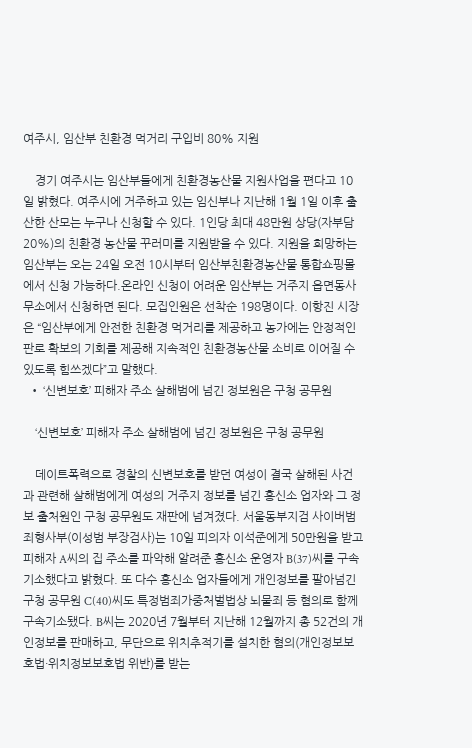여주시, 임산부 친환경 먹거리 구입비 80% 지원

    경기 여주시는 임산부들에게 친환경농산물 지원사업을 편다고 10일 밝혔다. 여주시에 거주하고 있는 임신부나 지난해 1월 1일 이후 출산한 산모는 누구나 신청할 수 있다. 1인당 최대 48만원 상당(자부담 20%)의 친환경 농산물 꾸러미를 지원받을 수 있다. 지원을 희망하는 임산부는 오는 24일 오전 10시부터 임산부친환경농산물 통합쇼핑몰에서 신청 가능하다.온라인 신청이 어려운 임산부는 거주지 읍면동사무소에서 신청하면 된다. 모집인원은 선착순 198명이다. 이항진 시장은 “임산부에게 안전한 친환경 먹거리를 제공하고 농가에는 안정적인 판로 확보의 기회를 제공해 지속적인 친환경농산물 소비로 이어질 수 있도록 힘쓰겠다”고 말했다.
  • ‘신변보호’ 피해자 주소 살해범에 넘긴 정보원은 구청 공무원

    ‘신변보호’ 피해자 주소 살해범에 넘긴 정보원은 구청 공무원

    데이트폭력으로 경찰의 신변보호를 받던 여성이 결국 살해된 사건과 관련해 살해범에게 여성의 거주지 정보를 넘긴 흥신소 업자와 그 정보 출처원인 구청 공무원도 재판에 넘겨졌다. 서울동부지검 사이버범죄형사부(이성범 부장검사)는 10일 피의자 이석준에게 50만원을 받고 피해자 A씨의 집 주소를 파악해 알려준 흥신소 운영자 B(37)씨를 구속기소했다고 밝혔다. 또 다수 흥신소 업자들에게 개인정보를 팔아넘긴 구청 공무원 C(40)씨도 특정범죄가중처벌법상 뇌물죄 등 혐의로 함께 구속기소됐다. B씨는 2020년 7월부터 지난해 12월까지 총 52건의 개인정보를 판매하고, 무단으로 위치추적기를 설치한 혐의(개인정보보호법·위치정보보호법 위반)를 받는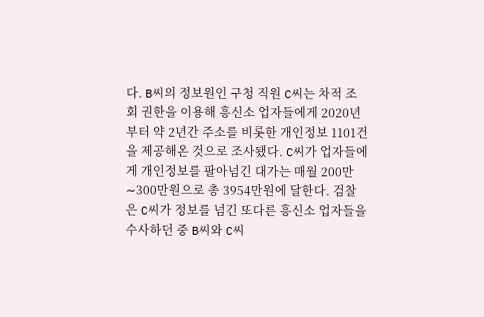다. B씨의 정보원인 구청 직원 C씨는 차적 조회 권한을 이용해 흥신소 업자들에게 2020년부터 약 2년간 주소를 비롯한 개인정보 1101건을 제공해온 것으로 조사됐다. C씨가 업자들에게 개인정보를 팔아넘긴 대가는 매월 200만∼300만원으로 총 3954만원에 달한다. 검찰은 C씨가 정보를 넘긴 또다른 흥신소 업자들을 수사하던 중 B씨와 C씨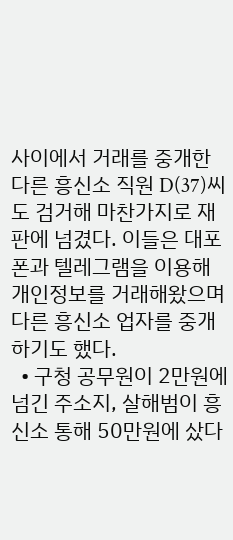사이에서 거래를 중개한 다른 흥신소 직원 D(37)씨도 검거해 마찬가지로 재판에 넘겼다. 이들은 대포폰과 텔레그램을 이용해 개인정보를 거래해왔으며 다른 흥신소 업자를 중개하기도 했다.
  • 구청 공무원이 2만원에 넘긴 주소지, 살해범이 흥신소 통해 50만원에 샀다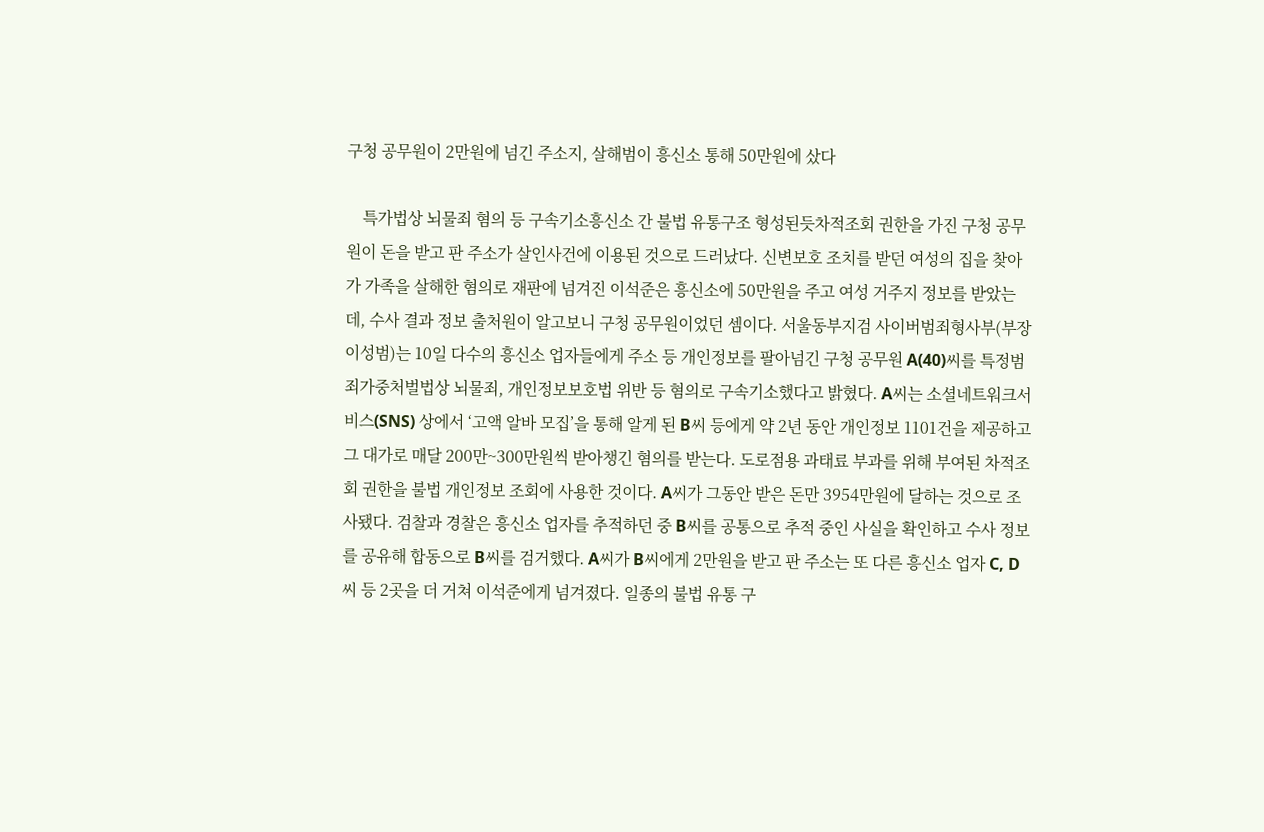구청 공무원이 2만원에 넘긴 주소지, 살해범이 흥신소 통해 50만원에 샀다

    특가법상 뇌물죄 혐의 등 구속기소흥신소 간 불법 유통구조 형성된듯차적조회 권한을 가진 구청 공무원이 돈을 받고 판 주소가 살인사건에 이용된 것으로 드러났다. 신변보호 조치를 받던 여성의 집을 찾아가 가족을 살해한 혐의로 재판에 넘겨진 이석준은 흥신소에 50만원을 주고 여성 거주지 정보를 받았는데, 수사 결과 정보 출처원이 알고보니 구청 공무원이었던 셈이다. 서울동부지검 사이버범죄형사부(부장 이성범)는 10일 다수의 흥신소 업자들에게 주소 등 개인정보를 팔아넘긴 구청 공무원 A(40)씨를 특정범죄가중처벌법상 뇌물죄, 개인정보보호법 위반 등 혐의로 구속기소했다고 밝혔다. A씨는 소셜네트워크서비스(SNS) 상에서 ‘고액 알바 모집’을 통해 알게 된 B씨 등에게 약 2년 동안 개인정보 1101건을 제공하고 그 대가로 매달 200만~300만원씩 받아챙긴 혐의를 받는다. 도로점용 과태료 부과를 위해 부여된 차적조회 권한을 불법 개인정보 조회에 사용한 것이다. A씨가 그동안 받은 돈만 3954만원에 달하는 것으로 조사됐다. 검찰과 경찰은 흥신소 업자를 추적하던 중 B씨를 공통으로 추적 중인 사실을 확인하고 수사 정보를 공유해 합동으로 B씨를 검거했다. A씨가 B씨에게 2만원을 받고 판 주소는 또 다른 흥신소 업자 C, D씨 등 2곳을 더 거쳐 이석준에게 넘겨졌다. 일종의 불법 유통 구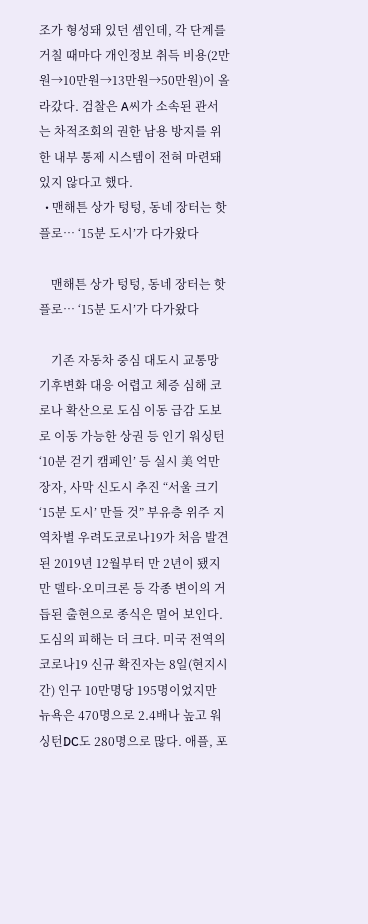조가 형성돼 있던 셈인데, 각 단계를 거칠 때마다 개인정보 취득 비용(2만원→10만원→13만원→50만원)이 올라갔다. 검찰은 A씨가 소속된 관서는 차적조회의 권한 남용 방지를 위한 내부 통제 시스템이 전혀 마련돼 있지 않다고 했다.
  • 맨해튼 상가 텅텅, 동네 장터는 핫플로… ‘15분 도시’가 다가왔다

    맨해튼 상가 텅텅, 동네 장터는 핫플로… ‘15분 도시’가 다가왔다

    기존 자동차 중심 대도시 교통망 기후변화 대응 어렵고 체증 심해 코로나 확산으로 도심 이동 급감 도보로 이동 가능한 상권 등 인기 워싱턴 ‘10분 걷기 캠페인’ 등 실시 美 억만장자, 사막 신도시 추진 “서울 크기 ‘15분 도시’ 만들 것” 부유층 위주 지역차별 우려도코로나19가 처음 발견된 2019년 12월부터 만 2년이 됐지만 델타·오미크론 등 각종 변이의 거듭된 출현으로 종식은 멀어 보인다. 도심의 피해는 더 크다. 미국 전역의 코로나19 신규 확진자는 8일(현지시간) 인구 10만명당 195명이었지만 뉴욕은 470명으로 2.4배나 높고 워싱턴DC도 280명으로 많다. 애플, 포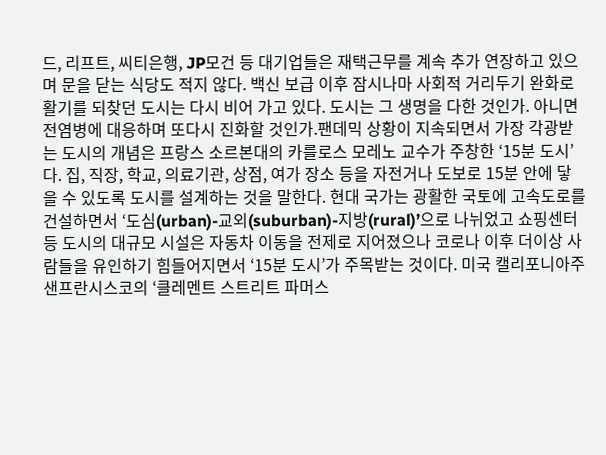드, 리프트, 씨티은행, JP모건 등 대기업들은 재택근무를 계속 추가 연장하고 있으며 문을 닫는 식당도 적지 않다. 백신 보급 이후 잠시나마 사회적 거리두기 완화로 활기를 되찾던 도시는 다시 비어 가고 있다. 도시는 그 생명을 다한 것인가. 아니면 전염병에 대응하며 또다시 진화할 것인가.팬데믹 상황이 지속되면서 가장 각광받는 도시의 개념은 프랑스 소르본대의 카를로스 모레노 교수가 주창한 ‘15분 도시’다. 집, 직장, 학교, 의료기관, 상점, 여가 장소 등을 자전거나 도보로 15분 안에 닿을 수 있도록 도시를 설계하는 것을 말한다. 현대 국가는 광활한 국토에 고속도로를 건설하면서 ‘도심(urban)-교외(suburban)-지방(rural)’으로 나뉘었고 쇼핑센터 등 도시의 대규모 시설은 자동차 이동을 전제로 지어졌으나 코로나 이후 더이상 사람들을 유인하기 힘들어지면서 ‘15분 도시’가 주목받는 것이다. 미국 캘리포니아주 샌프란시스코의 ‘클레멘트 스트리트 파머스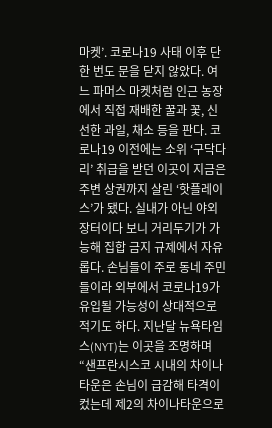마켓’. 코로나19 사태 이후 단 한 번도 문을 닫지 않았다. 여느 파머스 마켓처럼 인근 농장에서 직접 재배한 꿀과 꽃, 신선한 과일, 채소 등을 판다. 코로나19 이전에는 소위 ‘구닥다리’ 취급을 받던 이곳이 지금은 주변 상권까지 살린 ‘핫플레이스’가 됐다. 실내가 아닌 야외 장터이다 보니 거리두기가 가능해 집합 금지 규제에서 자유롭다. 손님들이 주로 동네 주민들이라 외부에서 코로나19가 유입될 가능성이 상대적으로 적기도 하다. 지난달 뉴욕타임스(NYT)는 이곳을 조명하며 “샌프란시스코 시내의 차이나타운은 손님이 급감해 타격이 컸는데 제2의 차이나타운으로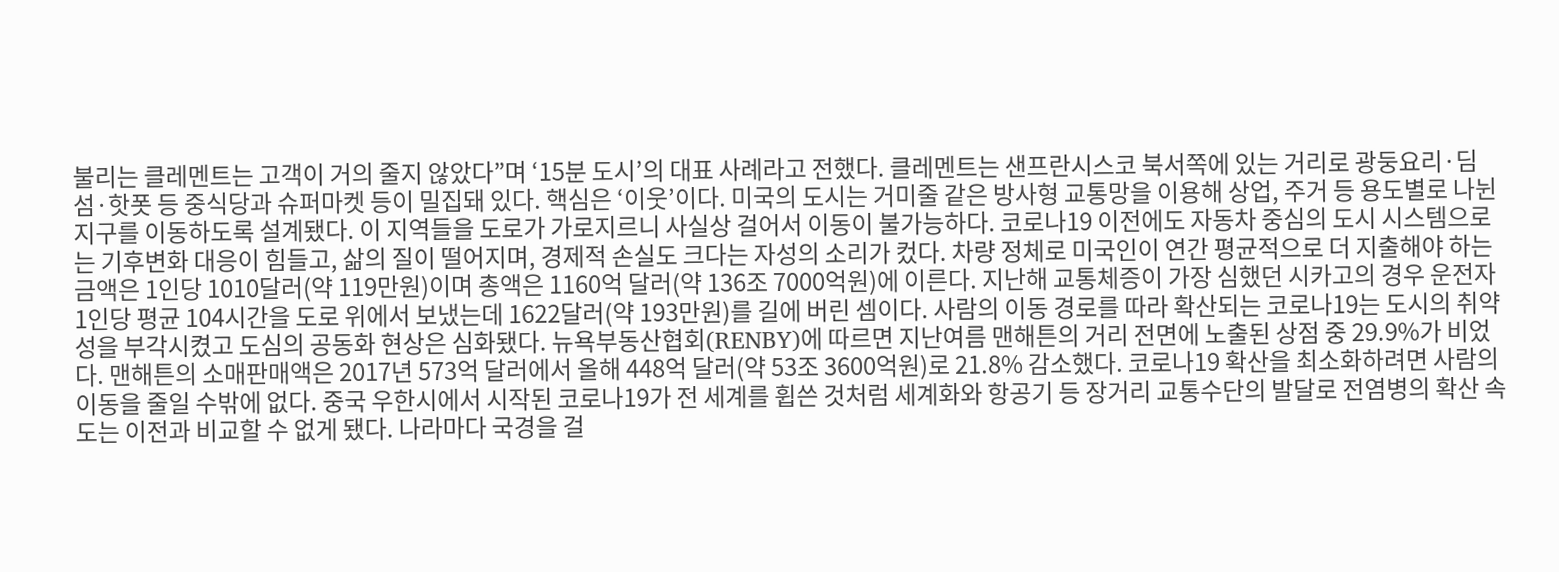불리는 클레멘트는 고객이 거의 줄지 않았다”며 ‘15분 도시’의 대표 사례라고 전했다. 클레멘트는 샌프란시스코 북서쪽에 있는 거리로 광둥요리·딤섬·핫폿 등 중식당과 슈퍼마켓 등이 밀집돼 있다. 핵심은 ‘이웃’이다. 미국의 도시는 거미줄 같은 방사형 교통망을 이용해 상업, 주거 등 용도별로 나뉜 지구를 이동하도록 설계됐다. 이 지역들을 도로가 가로지르니 사실상 걸어서 이동이 불가능하다. 코로나19 이전에도 자동차 중심의 도시 시스템으로는 기후변화 대응이 힘들고, 삶의 질이 떨어지며, 경제적 손실도 크다는 자성의 소리가 컸다. 차량 정체로 미국인이 연간 평균적으로 더 지출해야 하는 금액은 1인당 1010달러(약 119만원)이며 총액은 1160억 달러(약 136조 7000억원)에 이른다. 지난해 교통체증이 가장 심했던 시카고의 경우 운전자 1인당 평균 104시간을 도로 위에서 보냈는데 1622달러(약 193만원)를 길에 버린 셈이다. 사람의 이동 경로를 따라 확산되는 코로나19는 도시의 취약성을 부각시켰고 도심의 공동화 현상은 심화됐다. 뉴욕부동산협회(RENBY)에 따르면 지난여름 맨해튼의 거리 전면에 노출된 상점 중 29.9%가 비었다. 맨해튼의 소매판매액은 2017년 573억 달러에서 올해 448억 달러(약 53조 3600억원)로 21.8% 감소했다. 코로나19 확산을 최소화하려면 사람의 이동을 줄일 수밖에 없다. 중국 우한시에서 시작된 코로나19가 전 세계를 휩쓴 것처럼 세계화와 항공기 등 장거리 교통수단의 발달로 전염병의 확산 속도는 이전과 비교할 수 없게 됐다. 나라마다 국경을 걸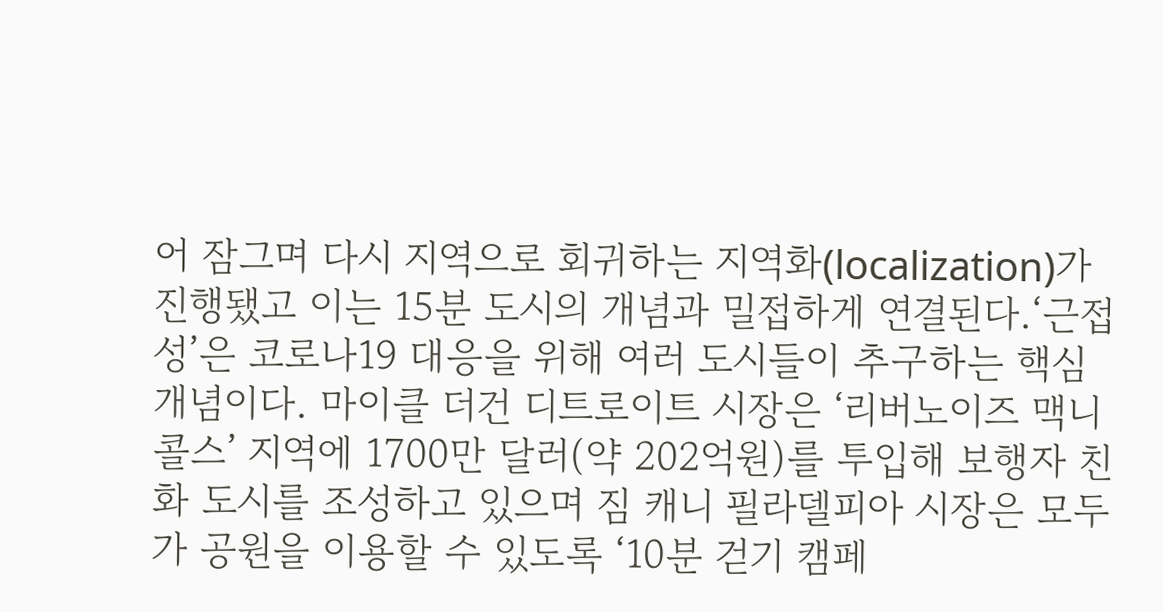어 잠그며 다시 지역으로 회귀하는 지역화(localization)가 진행됐고 이는 15분 도시의 개념과 밀접하게 연결된다.‘근접성’은 코로나19 대응을 위해 여러 도시들이 추구하는 핵심 개념이다. 마이클 더건 디트로이트 시장은 ‘리버노이즈 맥니콜스’ 지역에 1700만 달러(약 202억원)를 투입해 보행자 친화 도시를 조성하고 있으며 짐 캐니 필라델피아 시장은 모두가 공원을 이용할 수 있도록 ‘10분 걷기 캠페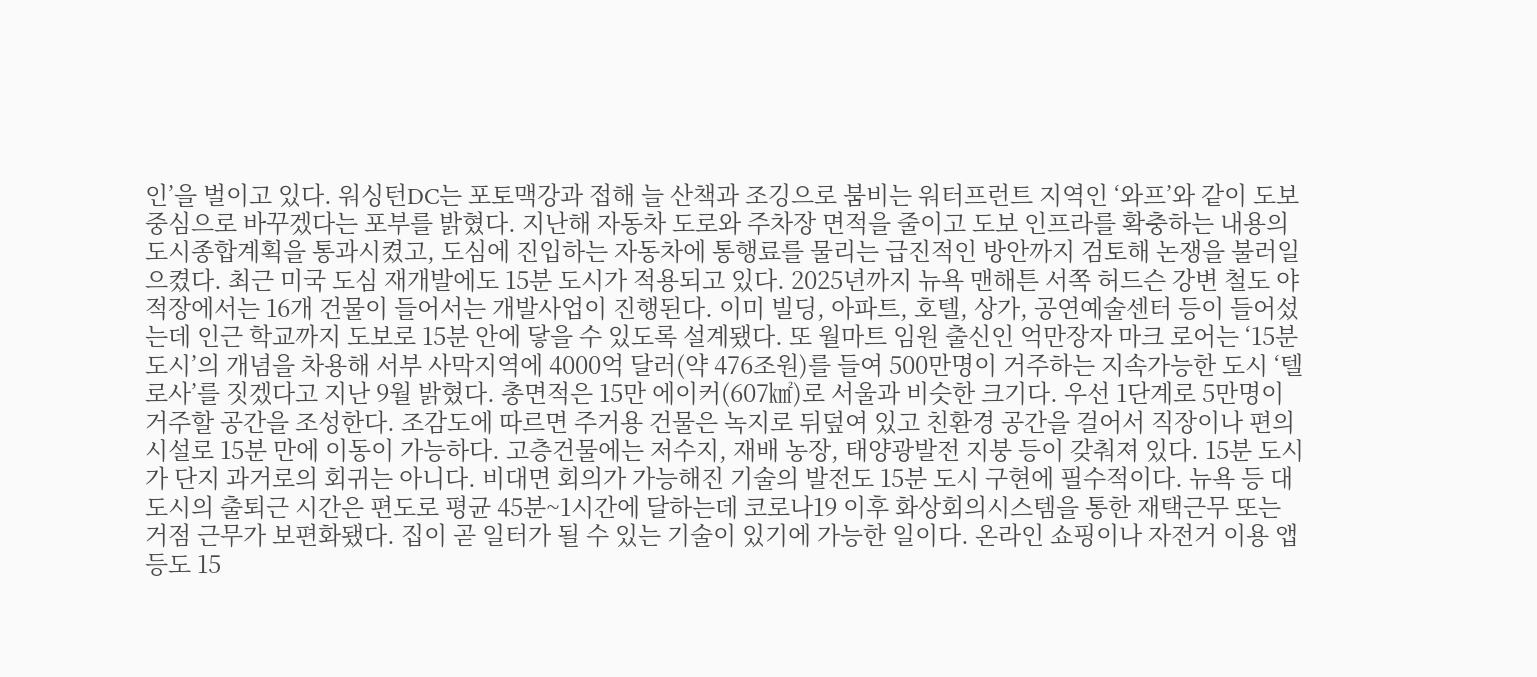인’을 벌이고 있다. 워싱턴DC는 포토맥강과 접해 늘 산책과 조깅으로 붐비는 워터프런트 지역인 ‘와프’와 같이 도보 중심으로 바꾸겠다는 포부를 밝혔다. 지난해 자동차 도로와 주차장 면적을 줄이고 도보 인프라를 확충하는 내용의 도시종합계획을 통과시켰고, 도심에 진입하는 자동차에 통행료를 물리는 급진적인 방안까지 검토해 논쟁을 불러일으켰다. 최근 미국 도심 재개발에도 15분 도시가 적용되고 있다. 2025년까지 뉴욕 맨해튼 서쪽 허드슨 강변 철도 야적장에서는 16개 건물이 들어서는 개발사업이 진행된다. 이미 빌딩, 아파트, 호텔, 상가, 공연예술센터 등이 들어섰는데 인근 학교까지 도보로 15분 안에 닿을 수 있도록 설계됐다. 또 월마트 임원 출신인 억만장자 마크 로어는 ‘15분 도시’의 개념을 차용해 서부 사막지역에 4000억 달러(약 476조원)를 들여 500만명이 거주하는 지속가능한 도시 ‘텔로사’를 짓겠다고 지난 9월 밝혔다. 총면적은 15만 에이커(607㎢)로 서울과 비슷한 크기다. 우선 1단계로 5만명이 거주할 공간을 조성한다. 조감도에 따르면 주거용 건물은 녹지로 뒤덮여 있고 친환경 공간을 걸어서 직장이나 편의시설로 15분 만에 이동이 가능하다. 고층건물에는 저수지, 재배 농장, 태양광발전 지붕 등이 갖춰져 있다. 15분 도시가 단지 과거로의 회귀는 아니다. 비대면 회의가 가능해진 기술의 발전도 15분 도시 구현에 필수적이다. 뉴욕 등 대도시의 출퇴근 시간은 편도로 평균 45분~1시간에 달하는데 코로나19 이후 화상회의시스템을 통한 재택근무 또는 거점 근무가 보편화됐다. 집이 곧 일터가 될 수 있는 기술이 있기에 가능한 일이다. 온라인 쇼핑이나 자전거 이용 앱 등도 15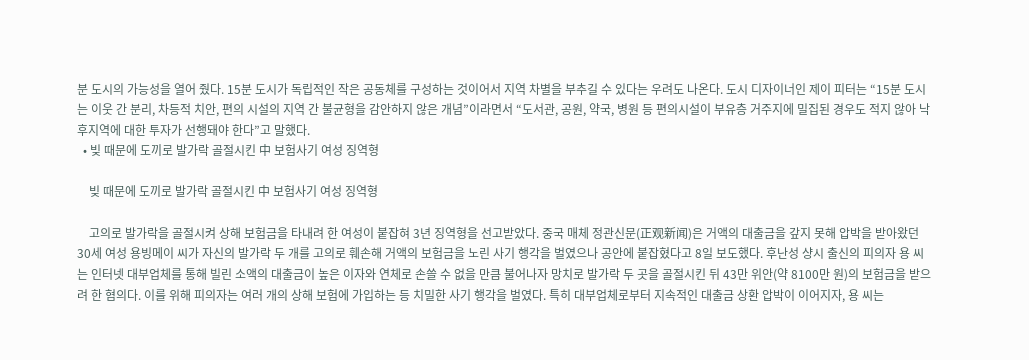분 도시의 가능성을 열어 줬다. 15분 도시가 독립적인 작은 공동체를 구성하는 것이어서 지역 차별을 부추길 수 있다는 우려도 나온다. 도시 디자이너인 제이 피터는 “15분 도시는 이웃 간 분리, 차등적 치안, 편의 시설의 지역 간 불균형을 감안하지 않은 개념”이라면서 “도서관, 공원, 약국, 병원 등 편의시설이 부유층 거주지에 밀집된 경우도 적지 않아 낙후지역에 대한 투자가 선행돼야 한다”고 말했다.
  • 빚 때문에 도끼로 발가락 골절시킨 中 보험사기 여성 징역형

    빚 때문에 도끼로 발가락 골절시킨 中 보험사기 여성 징역형

    고의로 발가락을 골절시켜 상해 보험금을 타내려 한 여성이 붙잡혀 3년 징역형을 선고받았다. 중국 매체 정관신문(正观新闻)은 거액의 대출금을 갚지 못해 압박을 받아왔던 30세 여성 용빙메이 씨가 자신의 발가락 두 개를 고의로 훼손해 거액의 보험금을 노린 사기 행각을 벌였으나 공안에 붙잡혔다고 8일 보도했다. 후난성 샹시 출신의 피의자 용 씨는 인터넷 대부업체를 통해 빌린 소액의 대출금이 높은 이자와 연체로 손쓸 수 없을 만큼 불어나자 망치로 발가락 두 곳을 골절시킨 뒤 43만 위안(약 8100만 원)의 보험금을 받으려 한 혐의다. 이를 위해 피의자는 여러 개의 상해 보험에 가입하는 등 치밀한 사기 행각을 벌였다. 특히 대부업체로부터 지속적인 대출금 상환 압박이 이어지자, 용 씨는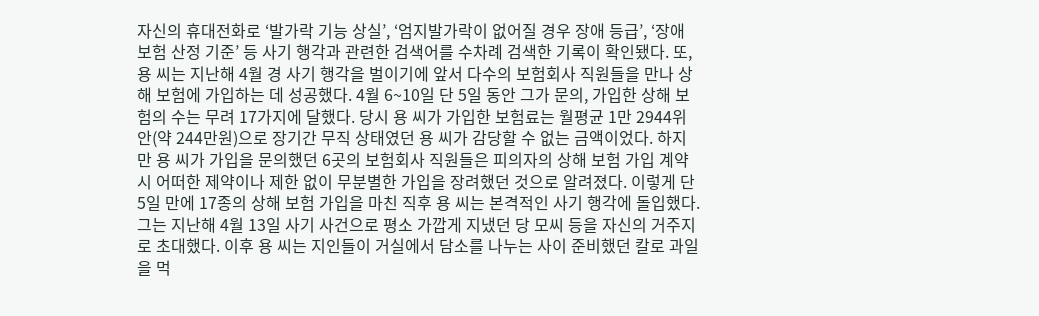자신의 휴대전화로 ‘발가락 기능 상실’, ‘엄지발가락이 없어질 경우 장애 등급’, ‘장애 보험 산정 기준’ 등 사기 행각과 관련한 검색어를 수차례 검색한 기록이 확인됐다. 또, 용 씨는 지난해 4월 경 사기 행각을 벌이기에 앞서 다수의 보험회사 직원들을 만나 상해 보험에 가입하는 데 성공했다. 4월 6~10일 단 5일 동안 그가 문의, 가입한 상해 보험의 수는 무려 17가지에 달했다. 당시 용 씨가 가입한 보험료는 월평균 1만 2944위안(약 244만원)으로 장기간 무직 상태였던 용 씨가 감당할 수 없는 금액이었다. 하지만 용 씨가 가입을 문의했던 6곳의 보험회사 직원들은 피의자의 상해 보험 가입 계약 시 어떠한 제약이나 제한 없이 무분별한 가입을 장려했던 것으로 알려졌다. 이렇게 단 5일 만에 17종의 상해 보험 가입을 마친 직후 용 씨는 본격적인 사기 행각에 돌입했다. 그는 지난해 4월 13일 사기 사건으로 평소 가깝게 지냈던 당 모씨 등을 자신의 거주지로 초대했다. 이후 용 씨는 지인들이 거실에서 담소를 나누는 사이 준비했던 칼로 과일을 먹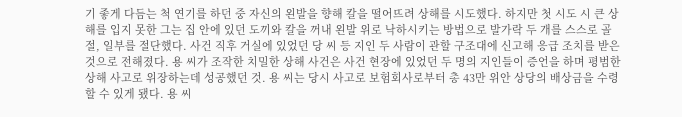기 좋게 다듬는 척 연기를 하던 중 자신의 왼발을 향해 칼을 떨어뜨려 상해를 시도했다. 하지만 첫 시도 시 큰 상해를 입지 못한 그는 집 안에 있던 도끼와 칼을 꺼내 왼발 위로 낙하시키는 방법으로 발가락 두 개를 스스로 골절, 일부를 절단했다. 사건 직후 거실에 있었던 당 씨 등 지인 두 사람이 관할 구조대에 신고해 응급 조치를 받은 것으로 전해졌다. 용 씨가 조작한 치밀한 상해 사건은 사건 현장에 있었던 두 명의 지인들이 증언을 하며 평범한 상해 사고로 위장하는데 성공했던 것. 용 씨는 당시 사고로 보험회사로부터 총 43만 위안 상당의 배상금을 수령할 수 있게 됐다. 용 씨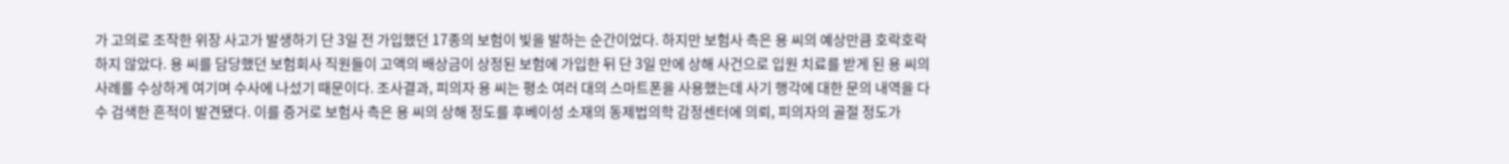가 고의로 조작한 위장 사고가 발생하기 단 3일 전 가입했던 17종의 보험이 빛을 발하는 순간이었다. 하지만 보험사 측은 용 씨의 예상만큼 호락호락하지 않았다. 용 씨를 담당했던 보험회사 직원들이 고액의 배상금이 상정된 보험에 가입한 뒤 단 3일 만에 상해 사건으로 입원 치료를 받게 된 용 씨의 사례를 수상하게 여기며 수사에 나섰기 때문이다. 조사결과, 피의자 용 씨는 평소 여러 대의 스마트폰을 사용했는데 사기 행각에 대한 문의 내역을 다수 검색한 흔적이 발견됐다. 이를 증거로 보험사 측은 용 씨의 상해 정도를 후베이성 소재의 동제법의학 감정센터에 의뢰, 피의자의 골절 정도가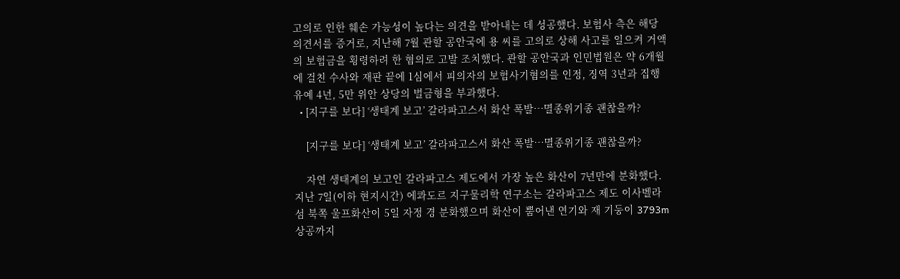고의로 인한 훼손 가능성이 높다는 의견을 받아내는 데 성공했다. 보험사 측은 해당 의견서를 증거로, 지난해 7월 관할 공안국에 용 씨를 고의로 상해 사고를 일으켜 거액의 보험금을 횡령하려 한 혐의로 고발 조치했다. 관할 공안국과 인민법원은 약 6개월에 걸친 수사와 재판 끝에 1심에서 피의자의 보험사기혐의를 인정, 징역 3년과 집행유예 4년, 5만 위안 상당의 벌금형을 부과했다.
  • [지구를 보다] ‘생태계 보고’ 갈라파고스서 화산 폭발…멸종위기종 괜찮을까?

    [지구를 보다] ‘생태계 보고’ 갈라파고스서 화산 폭발…멸종위기종 괜찮을까?

    자연 생태계의 보고인 갈라파고스 제도에서 가장 높은 화산이 7년만에 분화했다. 지난 7일(이하 현지시간) 에콰도르 지구물리학 연구소는 갈라파고스 제도 이사벨라섬 북쪽 울프화산이 5일 자정 경 분화했으며 화산이 뿜어낸 연기와 재 기둥이 3793m 상공까지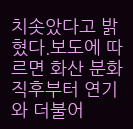치솟았다고 밝혔다.보도에 따르면 화산 분화 직후부터 연기와 더불어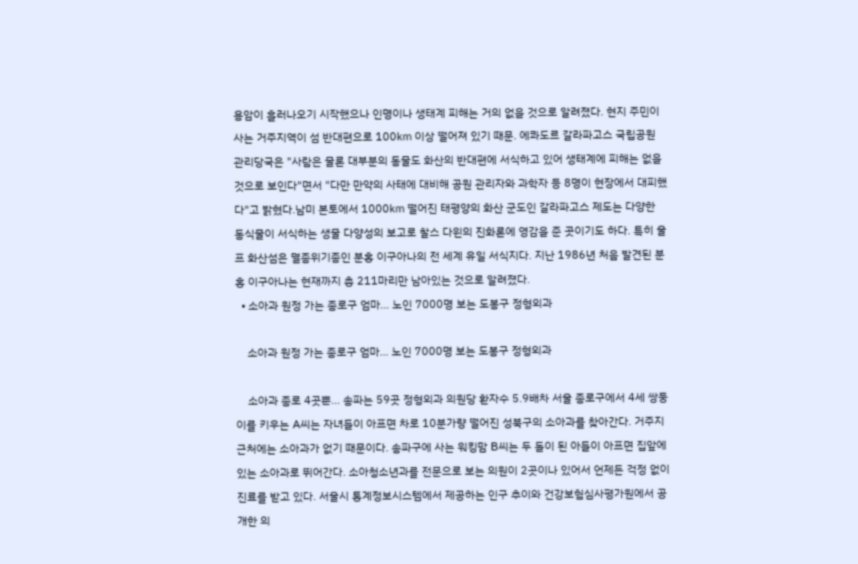용암이 흘러나오기 시작했으나 인명이나 생태계 피해는 거의 없을 것으로 알려졌다. 현지 주민이 사는 거주지역이 섬 반대편으로 100㎞ 이상 떨어져 있기 때문. 에콰도르 갈라파고스 국립공원 관리당국은 "사람은 물론 대부분의 동물도 화산의 반대편에 서식하고 있어 생태계에 피해는 없을 것으로 보인다"면서 "다만 만약의 사태에 대비해 공원 관리자와 과학자 등 8명이 현장에서 대피했다"고 밝혔다.남미 본토에서 1000㎞ 떨어진 태평양의 화산 군도인 갈라파고스 제도는 다양한 동식물이 서식하는 생물 다양성의 보고로 찰스 다윈의 진화론에 영감을 준 곳이기도 하다. 특히 울프 화산섬은 멸종위기종인 분홍 이구아나의 전 세계 유일 서식지다. 지난 1986년 처음 발견된 분홍 이구아나는 현재까지 총 211마리만 남아있는 것으로 알려졌다.
  • 소아과 원정 가는 종로구 엄마… 노인 7000명 보는 도봉구 정형외과

    소아과 원정 가는 종로구 엄마… 노인 7000명 보는 도봉구 정형외과

    소아과 종로 4곳뿐… 송파는 59곳 정형외과 의원당 환자수 5.9배차 서울 종로구에서 4세 쌍둥이를 키우는 A씨는 자녀들이 아프면 차로 10분가량 떨어진 성북구의 소아과를 찾아간다. 거주지 근처에는 소아과가 없기 때문이다. 송파구에 사는 워킹맘 B씨는 두 돌이 된 아들이 아프면 집앞에 있는 소아과로 뛰어간다. 소아청소년과를 전문으로 보는 의원이 2곳이나 있어서 언제든 걱정 없이 진료를 받고 있다. 서울시 통계정보시스템에서 제공하는 인구 추이와 건강보험심사평가원에서 공개한 의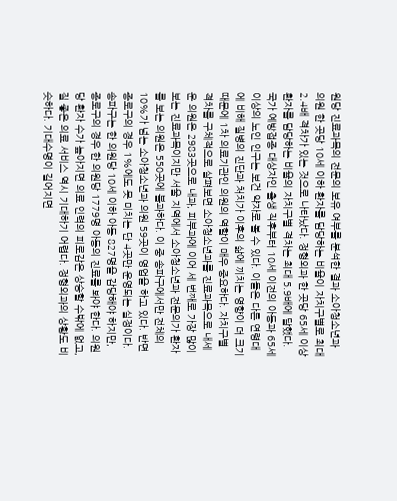원당 진료과목의 전문의 보유 여부를 분석한 결과 소아청소년과 의원 한 곳당 10세 이하 환자를 담당하는 비율이 자치구별로 최대 2.4배 격차가 있는 것으로 나타났다. 정형외과 한 곳당 65세 이상 환자를 담당하는 비율의 자치구별 격차는 최대 5.9배에 달했다. 국가 예방접종 대상자인 출생 직후부터 10세 이전의 아동과 65세 이상의 노인 인구는 보건 약자로 볼 수 있다. 이들은 다른 연령대에 비해 질병의 진단과 처치가 이후의 삶에 끼치는 영향이 더 크기 때문에 1차 의료기관인 의원의 역할이 매우 중요하다. 자치구별 격차를 구체적으로 살펴보면 소아청소년과를 진료과목으로 내세운 의원은 2983곳으로 내과, 피부과에 이어 세 번째로 가장 많이 보는 진료과목이지만 서울 지역에서 소아청소년과 전문의가 환자를 보는 의원은 550곳에 불과하다. 이 중 송파구에서만 전체의 10%가 넘는 소아청소년과 의원 59곳이 영업을 하고 있다. 반면 종로구의 경우 1%에도 못 미치는 단 4곳만 운영되는 실정이다. 송파구는 한 의원당 10세 이하 아동 827명을 감당해야 하지만, 종로구의 경우 한 의원당 1779명 아동의 진료를 봐야 한다. 의원당 환자 수가 높아지면 의료 인력의 피로감은 상승할 수밖에 없고, 질 좋은 의료 서비스 역시 기대하기 어렵다. 정형외과의 상황도 비슷하다. 기대수명이 길어지면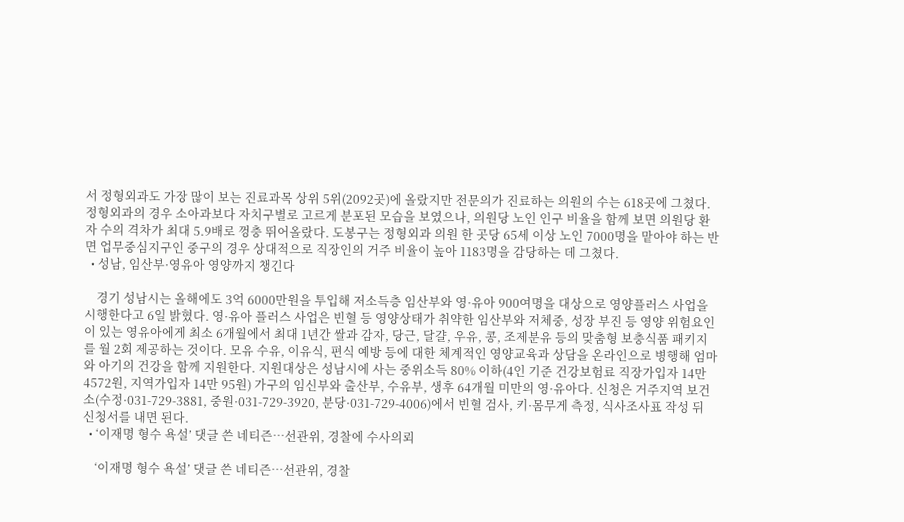서 정형외과도 가장 많이 보는 진료과목 상위 5위(2092곳)에 올랐지만 전문의가 진료하는 의원의 수는 618곳에 그쳤다. 정형외과의 경우 소아과보다 자치구별로 고르게 분포된 모습을 보였으나, 의원당 노인 인구 비율을 함께 보면 의원당 환자 수의 격차가 최대 5.9배로 껑충 뛰어올랐다. 도봉구는 정형외과 의원 한 곳당 65세 이상 노인 7000명을 맡아야 하는 반면 업무중심지구인 중구의 경우 상대적으로 직장인의 거주 비율이 높아 1183명을 감당하는 데 그쳤다.
  • 성남, 임산부·영유아 영양까지 챙긴다

    경기 성남시는 올해에도 3억 6000만원을 투입해 저소득층 임산부와 영·유아 900여명을 대상으로 영양플러스 사업을 시행한다고 6일 밝혔다. 영·유아 플러스 사업은 빈혈 등 영양상태가 취약한 임산부와 저체중, 성장 부진 등 영양 위험요인이 있는 영유아에게 최소 6개월에서 최대 1년간 쌀과 감자, 당근, 달걀, 우유, 콩, 조제분유 등의 맞춤형 보충식품 패키지를 월 2회 제공하는 것이다. 모유 수유, 이유식, 편식 예방 등에 대한 체계적인 영양교육과 상담을 온라인으로 병행해 엄마와 아기의 건강을 함께 지원한다. 지원대상은 성남시에 사는 중위소득 80% 이하(4인 기준 건강보험료 직장가입자 14만 4572원, 지역가입자 14만 95원) 가구의 임신부와 출산부, 수유부, 생후 64개월 미만의 영·유아다. 신청은 거주지역 보건소(수정·031-729-3881, 중원·031-729-3920, 분당·031-729-4006)에서 빈혈 검사, 키·몸무게 측정, 식사조사표 작성 뒤 신청서를 내면 된다.
  • ‘이재명 형수 욕설’ 댓글 쓴 네티즌…선관위, 경찰에 수사의뢰

    ‘이재명 형수 욕설’ 댓글 쓴 네티즌…선관위, 경찰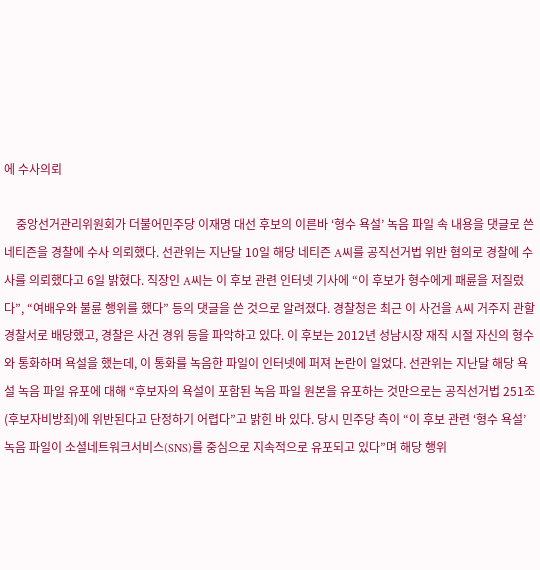에 수사의뢰

    중앙선거관리위원회가 더불어민주당 이재명 대선 후보의 이른바 ‘형수 욕설’ 녹음 파일 속 내용을 댓글로 쓴 네티즌을 경찰에 수사 의뢰했다. 선관위는 지난달 10일 해당 네티즌 A씨를 공직선거법 위반 혐의로 경찰에 수사를 의뢰했다고 6일 밝혔다. 직장인 A씨는 이 후보 관련 인터넷 기사에 “이 후보가 형수에게 패륜을 저질렀다”, “여배우와 불륜 행위를 했다” 등의 댓글을 쓴 것으로 알려졌다. 경찰청은 최근 이 사건을 A씨 거주지 관할 경찰서로 배당했고, 경찰은 사건 경위 등을 파악하고 있다. 이 후보는 2012년 성남시장 재직 시절 자신의 형수와 통화하며 욕설을 했는데, 이 통화를 녹음한 파일이 인터넷에 퍼져 논란이 일었다. 선관위는 지난달 해당 욕설 녹음 파일 유포에 대해 “후보자의 욕설이 포함된 녹음 파일 원본을 유포하는 것만으로는 공직선거법 251조(후보자비방죄)에 위반된다고 단정하기 어렵다”고 밝힌 바 있다. 당시 민주당 측이 “이 후보 관련 ‘형수 욕설’ 녹음 파일이 소셜네트워크서비스(SNS)를 중심으로 지속적으로 유포되고 있다”며 해당 행위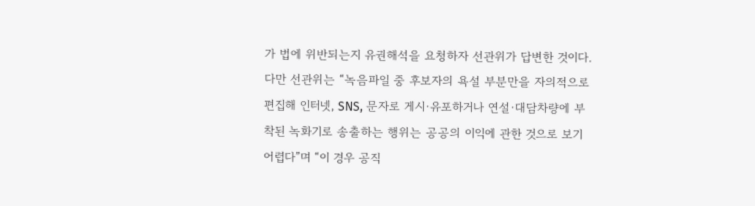가 법에 위반되는지 유권해석을 요청하자 선관위가 답변한 것이다. 다만 선관위는 “녹음파일 중 후보자의 욕설 부분만을 자의적으로 편집해 인터넷, SNS, 문자로 게시·유포하거나 연설·대담차량에 부착된 녹화기로 송출하는 행위는 공공의 이익에 관한 것으로 보기 어렵다”며 “이 경우 공직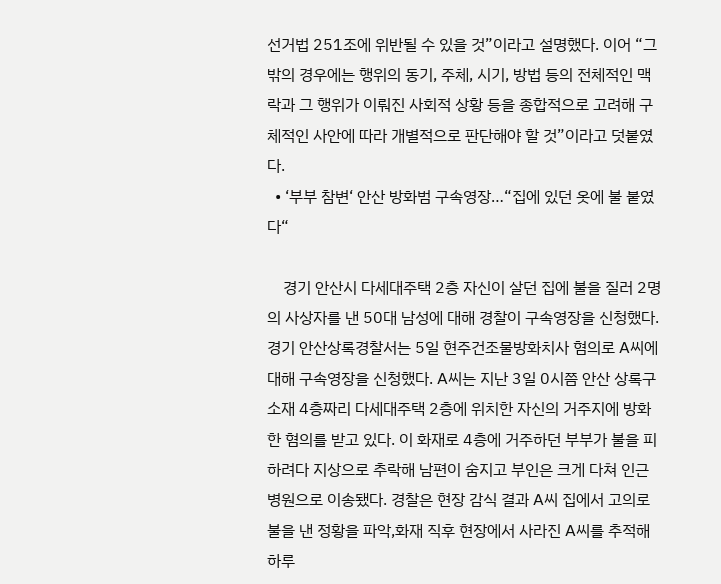선거법 251조에 위반될 수 있을 것”이라고 설명했다. 이어 “그 밖의 경우에는 행위의 동기, 주체, 시기, 방법 등의 전체적인 맥락과 그 행위가 이뤄진 사회적 상황 등을 종합적으로 고려해 구체적인 사안에 따라 개별적으로 판단해야 할 것”이라고 덧붙였다.
  • ‘부부 참변‘ 안산 방화범 구속영장…“집에 있던 옷에 불 붙였다“

    경기 안산시 다세대주택 2층 자신이 살던 집에 불을 질러 2명의 사상자를 낸 50대 남성에 대해 경찰이 구속영장을 신청했다. 경기 안산상록경찰서는 5일 현주건조물방화치사 혐의로 A씨에 대해 구속영장을 신청했다. A씨는 지난 3일 0시쯤 안산 상록구 소재 4층짜리 다세대주택 2층에 위치한 자신의 거주지에 방화한 혐의를 받고 있다. 이 화재로 4층에 거주하던 부부가 불을 피하려다 지상으로 추락해 남편이 숨지고 부인은 크게 다쳐 인근 병원으로 이송됐다. 경찰은 현장 감식 결과 A씨 집에서 고의로 불을 낸 정황을 파악,화재 직후 현장에서 사라진 A씨를 추적해 하루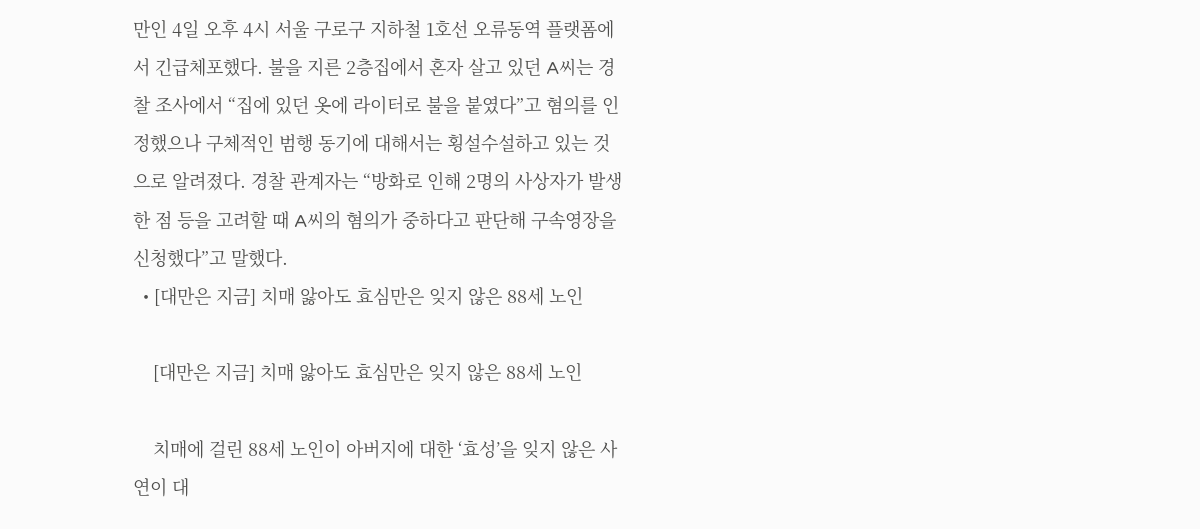만인 4일 오후 4시 서울 구로구 지하철 1호선 오류동역 플랫폼에서 긴급체포했다. 불을 지른 2층집에서 혼자 살고 있던 A씨는 경찰 조사에서 “집에 있던 옷에 라이터로 불을 붙였다”고 혐의를 인정했으나 구체적인 범행 동기에 대해서는 횡설수설하고 있는 것으로 알려졌다. 경찰 관계자는 “방화로 인해 2명의 사상자가 발생한 점 등을 고려할 때 A씨의 혐의가 중하다고 판단해 구속영장을 신청했다”고 말했다.
  • [대만은 지금] 치매 앓아도 효심만은 잊지 않은 88세 노인

    [대만은 지금] 치매 앓아도 효심만은 잊지 않은 88세 노인

    치매에 걸린 88세 노인이 아버지에 대한 ‘효성’을 잊지 않은 사연이 대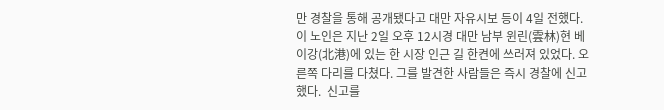만 경찰을 통해 공개됐다고 대만 자유시보 등이 4일 전했다.  이 노인은 지난 2일 오후 12시경 대만 남부 윈린(雲林)현 베이강(北港)에 있는 한 시장 인근 길 한켠에 쓰러져 있었다. 오른쪽 다리를 다쳤다. 그를 발견한 사람들은 즉시 경찰에 신고했다.  신고를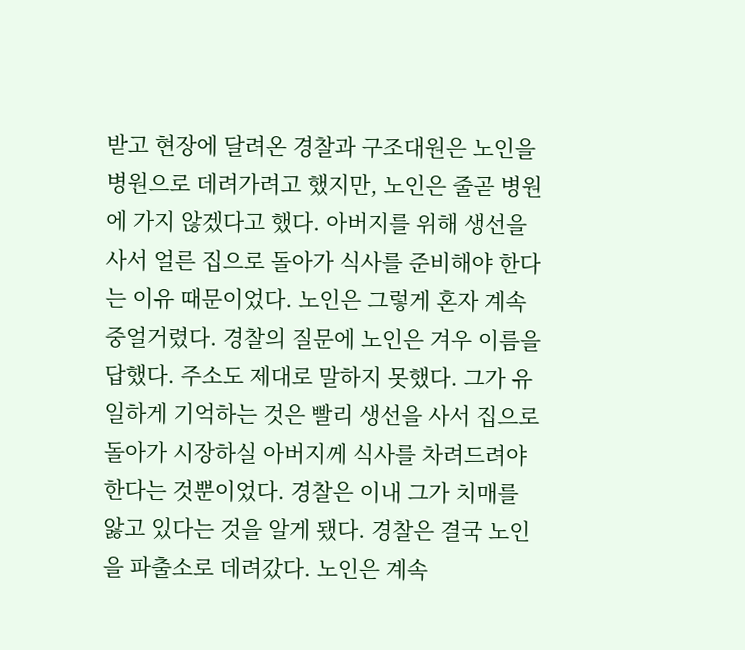받고 현장에 달려온 경찰과 구조대원은 노인을 병원으로 데려가려고 했지만, 노인은 줄곧 병원에 가지 않겠다고 했다. 아버지를 위해 생선을 사서 얼른 집으로 돌아가 식사를 준비해야 한다는 이유 때문이었다. 노인은 그렇게 혼자 계속 중얼거렸다. 경찰의 질문에 노인은 겨우 이름을 답했다. 주소도 제대로 말하지 못했다. 그가 유일하게 기억하는 것은 빨리 생선을 사서 집으로 돌아가 시장하실 아버지께 식사를 차려드려야 한다는 것뿐이었다. 경찰은 이내 그가 치매를 앓고 있다는 것을 알게 됐다. 경찰은 결국 노인을 파출소로 데려갔다. 노인은 계속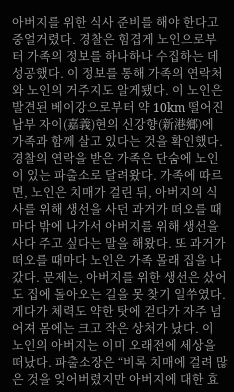아버지를 위한 식사 준비를 해야 한다고 중얼거렸다. 경찰은 힘겹게 노인으로부터 가족의 정보를 하나하나 수집하는 데 성공했다. 이 정보를 통해 가족의 연락처와 노인의 거주지도 알게됐다. 이 노인은 발견된 베이강으로부터 약 10km 떨어진 남부 자이(嘉義)현의 신강향(新港鄉)에 가족과 함께 살고 있다는 것을 확인했다. 경찰의 연락을 받은 가족은 단숨에 노인이 있는 파출소로 달려왔다. 가족에 따르면, 노인은 치매가 걸린 뒤, 아버지의 식사를 위해 생선을 사던 과거가 떠오를 때마다 밖에 나가서 아버지를 위해 생선을 사다 주고 싶다는 말을 해왔다. 또 과거가 떠오를 때마다 노인은 가족 몰래 집을 나갔다. 문제는, 아버지를 위한 생선은 샀어도 집에 돌아오는 길을 못 찾기 일쑤였다. 게다가 체력도 약한 탓에 걷다가 자주 넘어져 몸에는 크고 작은 상처가 났다. 이 노인의 아버지는 이미 오래전에 세상을 떠났다. 파출소장은 “비록 치매에 걸려 많은 것을 잊어버렸지만 아버지에 대한 효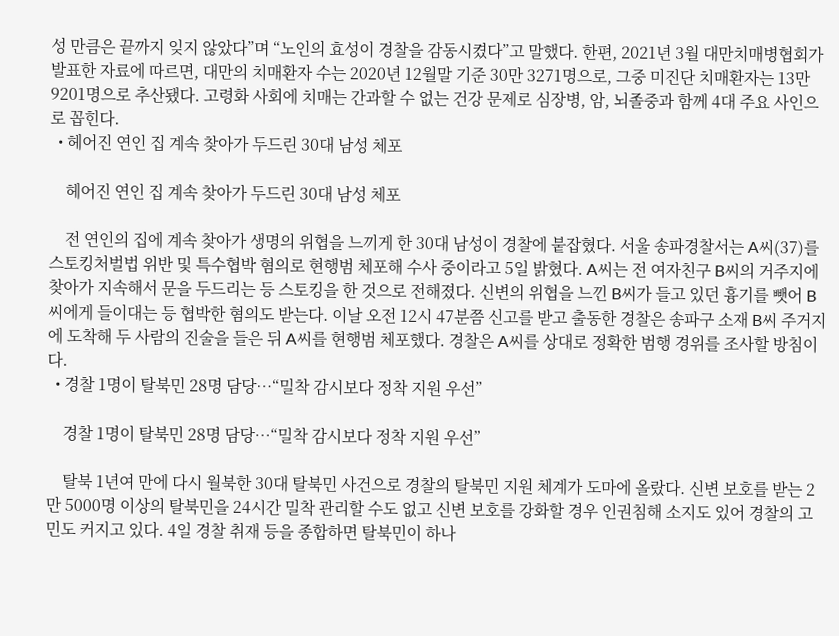성 만큼은 끝까지 잊지 않았다”며 “노인의 효성이 경찰을 감동시켰다”고 말했다. 한편, 2021년 3월 대만치매병협회가 발표한 자료에 따르면, 대만의 치매환자 수는 2020년 12월말 기준 30만 3271명으로, 그중 미진단 치매환자는 13만 9201명으로 추산됐다. 고령화 사회에 치매는 간과할 수 없는 건강 문제로 심장병, 암, 뇌졸중과 함께 4대 주요 사인으로 꼽힌다.
  • 헤어진 연인 집 계속 찾아가 두드린 30대 남성 체포

    헤어진 연인 집 계속 찾아가 두드린 30대 남성 체포

    전 연인의 집에 계속 찾아가 생명의 위협을 느끼게 한 30대 남성이 경찰에 붙잡혔다. 서울 송파경찰서는 A씨(37)를 스토킹처벌법 위반 및 특수협박 혐의로 현행범 체포해 수사 중이라고 5일 밝혔다. A씨는 전 여자친구 B씨의 거주지에 찾아가 지속해서 문을 두드리는 등 스토킹을 한 것으로 전해졌다. 신변의 위협을 느낀 B씨가 들고 있던 흉기를 뺏어 B씨에게 들이대는 등 협박한 혐의도 받는다. 이날 오전 12시 47분쯤 신고를 받고 출동한 경찰은 송파구 소재 B씨 주거지에 도착해 두 사람의 진술을 들은 뒤 A씨를 현행범 체포했다. 경찰은 A씨를 상대로 정확한 범행 경위를 조사할 방침이다.
  • 경찰 1명이 탈북민 28명 담당…“밀착 감시보다 정착 지원 우선”

    경찰 1명이 탈북민 28명 담당…“밀착 감시보다 정착 지원 우선”

    탈북 1년여 만에 다시 월북한 30대 탈북민 사건으로 경찰의 탈북민 지원 체계가 도마에 올랐다. 신변 보호를 받는 2만 5000명 이상의 탈북민을 24시간 밀착 관리할 수도 없고 신변 보호를 강화할 경우 인권침해 소지도 있어 경찰의 고민도 커지고 있다. 4일 경찰 취재 등을 종합하면 탈북민이 하나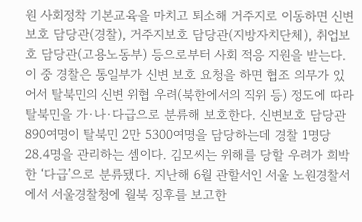원 사회정착 기본교육을 마치고 퇴소해 거주지로 이동하면 신변보호 담당관(경찰), 거주지보호 담당관(지방자치단체), 취업보호 담당관(고용노동부) 등으로부터 사회 적응 지원을 받는다. 이 중 경찰은 통일부가 신변 보호 요청을 하면 협조 의무가 있어서 탈북민의 신변 위협 우려(북한에서의 직위 등) 정도에 따라 탈북민을 가·나·다급으로 분류해 보호한다. 신변보호 담당관 890여명이 탈북민 2만 5300여명을 담당하는데 경찰 1명당 28.4명을 관리하는 셈이다. 김모씨는 위해를 당할 우려가 희박한 ‘다급’으로 분류됐다. 지난해 6월 관할서인 서울 노원경찰서에서 서울경찰청에 월북 징후를 보고한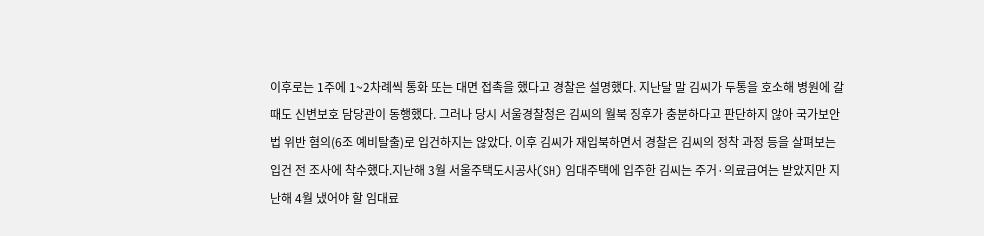이후로는 1주에 1~2차례씩 통화 또는 대면 접촉을 했다고 경찰은 설명했다. 지난달 말 김씨가 두통을 호소해 병원에 갈 때도 신변보호 담당관이 동행했다. 그러나 당시 서울경찰청은 김씨의 월북 징후가 충분하다고 판단하지 않아 국가보안법 위반 혐의(6조 예비탈출)로 입건하지는 않았다. 이후 김씨가 재입북하면서 경찰은 김씨의 정착 과정 등을 살펴보는 입건 전 조사에 착수했다.지난해 3월 서울주택도시공사(SH) 임대주택에 입주한 김씨는 주거·의료급여는 받았지만 지난해 4월 냈어야 할 임대료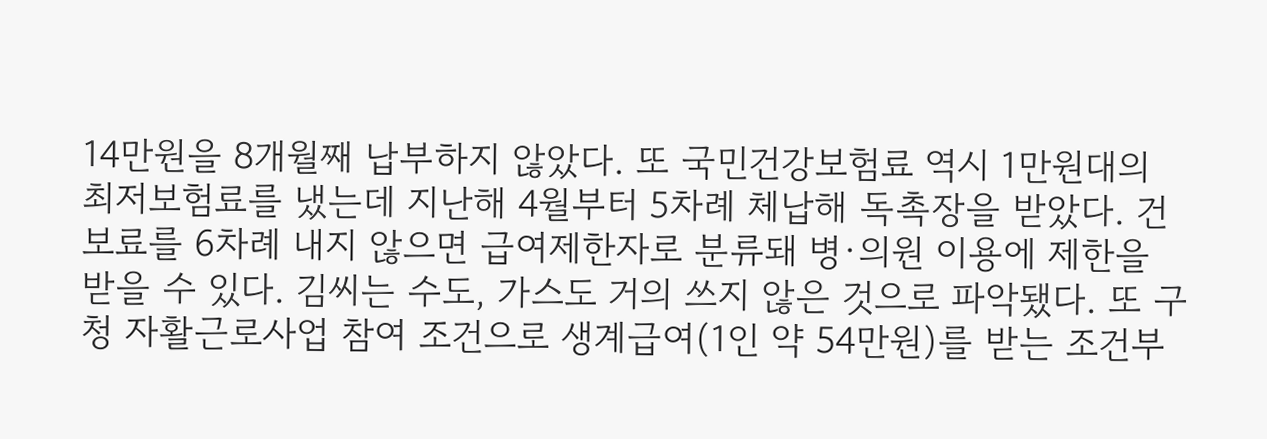14만원을 8개월째 납부하지 않았다. 또 국민건강보험료 역시 1만원대의 최저보험료를 냈는데 지난해 4월부터 5차례 체납해 독촉장을 받았다. 건보료를 6차례 내지 않으면 급여제한자로 분류돼 병·의원 이용에 제한을 받을 수 있다. 김씨는 수도, 가스도 거의 쓰지 않은 것으로 파악됐다. 또 구청 자활근로사업 참여 조건으로 생계급여(1인 약 54만원)를 받는 조건부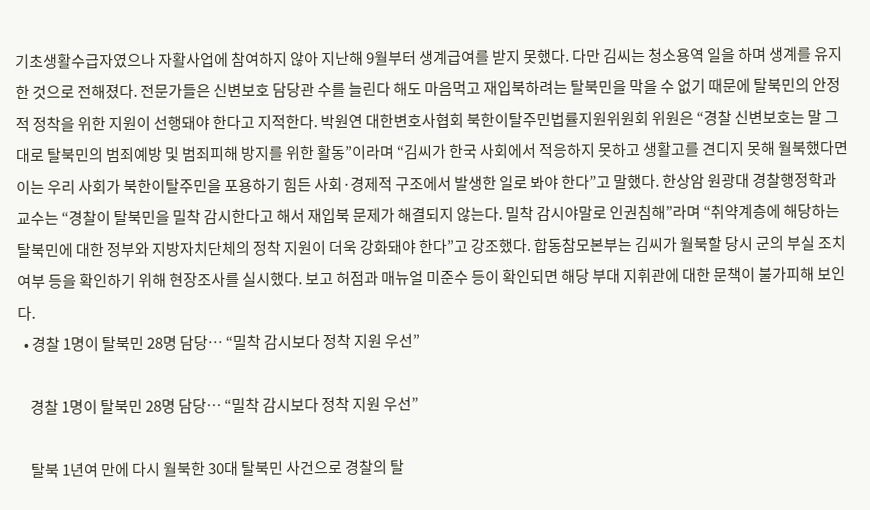기초생활수급자였으나 자활사업에 참여하지 않아 지난해 9월부터 생계급여를 받지 못했다. 다만 김씨는 청소용역 일을 하며 생계를 유지한 것으로 전해졌다. 전문가들은 신변보호 담당관 수를 늘린다 해도 마음먹고 재입북하려는 탈북민을 막을 수 없기 때문에 탈북민의 안정적 정착을 위한 지원이 선행돼야 한다고 지적한다. 박원연 대한변호사협회 북한이탈주민법률지원위원회 위원은 “경찰 신변보호는 말 그대로 탈북민의 범죄예방 및 범죄피해 방지를 위한 활동”이라며 “김씨가 한국 사회에서 적응하지 못하고 생활고를 견디지 못해 월북했다면 이는 우리 사회가 북한이탈주민을 포용하기 힘든 사회·경제적 구조에서 발생한 일로 봐야 한다”고 말했다. 한상암 원광대 경찰행정학과 교수는 “경찰이 탈북민을 밀착 감시한다고 해서 재입북 문제가 해결되지 않는다. 밀착 감시야말로 인권침해”라며 “취약계층에 해당하는 탈북민에 대한 정부와 지방자치단체의 정착 지원이 더욱 강화돼야 한다”고 강조했다. 합동참모본부는 김씨가 월북할 당시 군의 부실 조치 여부 등을 확인하기 위해 현장조사를 실시했다. 보고 허점과 매뉴얼 미준수 등이 확인되면 해당 부대 지휘관에 대한 문책이 불가피해 보인다.
  • 경찰 1명이 탈북민 28명 담당… “밀착 감시보다 정착 지원 우선”

    경찰 1명이 탈북민 28명 담당… “밀착 감시보다 정착 지원 우선”

    탈북 1년여 만에 다시 월북한 30대 탈북민 사건으로 경찰의 탈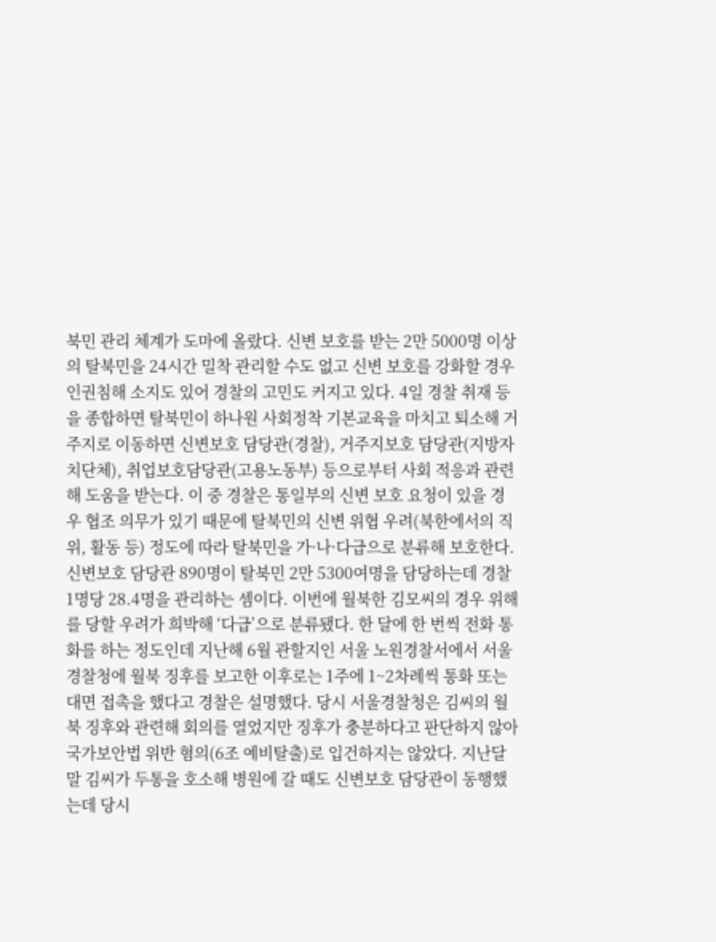북민 관리 체계가 도마에 올랐다. 신변 보호를 받는 2만 5000명 이상의 탈북민을 24시간 밀착 관리할 수도 없고 신변 보호를 강화할 경우 인권침해 소지도 있어 경찰의 고민도 커지고 있다. 4일 경찰 취재 등을 종합하면 탈북민이 하나원 사회정착 기본교육을 마치고 퇴소해 거주지로 이동하면 신변보호 담당관(경찰), 거주지보호 담당관(지방자치단체), 취업보호담당관(고용노동부) 등으로부터 사회 적응과 관련해 도움을 받는다. 이 중 경찰은 통일부의 신변 보호 요청이 있을 경우 협조 의무가 있기 때문에 탈북민의 신변 위협 우려(북한에서의 직위, 활동 등) 정도에 따라 탈북민을 가·나·다급으로 분류해 보호한다. 신변보호 담당관 890명이 탈북민 2만 5300여명을 담당하는데 경찰 1명당 28.4명을 관리하는 셈이다. 이번에 월북한 김모씨의 경우 위해를 당할 우려가 희박해 ‘다급’으로 분류됐다. 한 달에 한 번씩 전화 통화를 하는 정도인데 지난해 6월 관할지인 서울 노원경찰서에서 서울경찰청에 월북 징후를 보고한 이후로는 1주에 1~2차례씩 통화 또는 대면 접촉을 했다고 경찰은 설명했다. 당시 서울경찰청은 김씨의 월북 징후와 관련해 회의를 열었지만 징후가 충분하다고 판단하지 않아 국가보안법 위반 혐의(6조 예비탈출)로 입건하지는 않았다. 지난달 말 김씨가 두통을 호소해 병원에 갈 때도 신변보호 담당관이 동행했는데 당시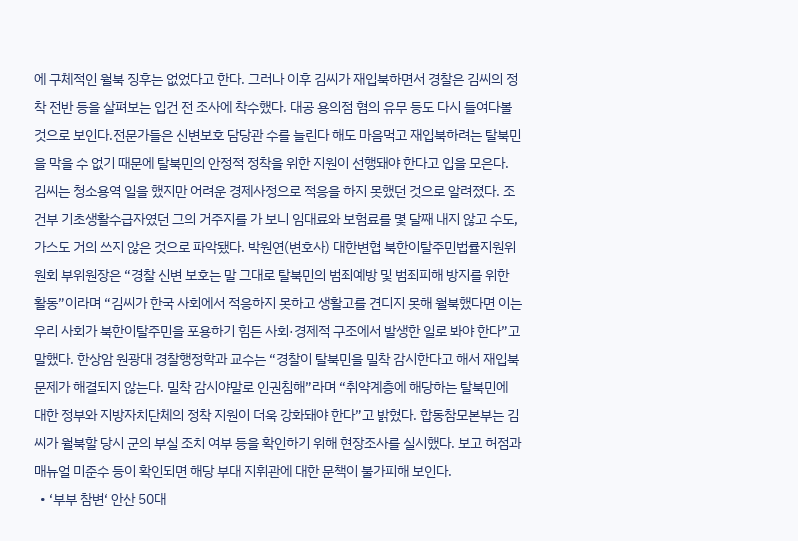에 구체적인 월북 징후는 없었다고 한다. 그러나 이후 김씨가 재입북하면서 경찰은 김씨의 정착 전반 등을 살펴보는 입건 전 조사에 착수했다. 대공 용의점 혐의 유무 등도 다시 들여다볼 것으로 보인다.전문가들은 신변보호 담당관 수를 늘린다 해도 마음먹고 재입북하려는 탈북민을 막을 수 없기 때문에 탈북민의 안정적 정착을 위한 지원이 선행돼야 한다고 입을 모은다. 김씨는 청소용역 일을 했지만 어려운 경제사정으로 적응을 하지 못했던 것으로 알려졌다. 조건부 기초생활수급자였던 그의 거주지를 가 보니 임대료와 보험료를 몇 달째 내지 않고 수도, 가스도 거의 쓰지 않은 것으로 파악됐다. 박원연(변호사) 대한변협 북한이탈주민법률지원위원회 부위원장은 “경찰 신변 보호는 말 그대로 탈북민의 범죄예방 및 범죄피해 방지를 위한 활동”이라며 “김씨가 한국 사회에서 적응하지 못하고 생활고를 견디지 못해 월북했다면 이는 우리 사회가 북한이탈주민을 포용하기 힘든 사회·경제적 구조에서 발생한 일로 봐야 한다”고 말했다. 한상암 원광대 경찰행정학과 교수는 “경찰이 탈북민을 밀착 감시한다고 해서 재입북 문제가 해결되지 않는다. 밀착 감시야말로 인권침해”라며 “취약계층에 해당하는 탈북민에 대한 정부와 지방자치단체의 정착 지원이 더욱 강화돼야 한다”고 밝혔다. 합동참모본부는 김씨가 월북할 당시 군의 부실 조치 여부 등을 확인하기 위해 현장조사를 실시했다. 보고 허점과 매뉴얼 미준수 등이 확인되면 해당 부대 지휘관에 대한 문책이 불가피해 보인다.
  • ‘부부 참변‘ 안산 50대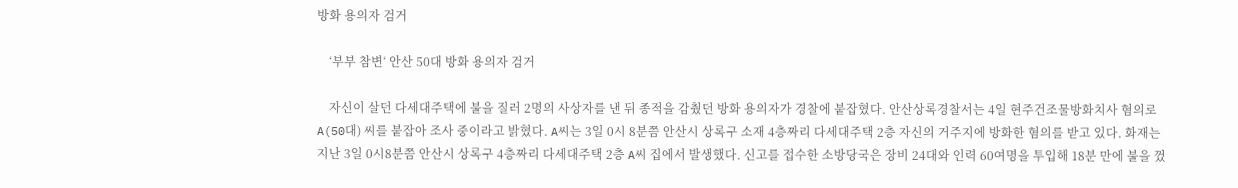방화 용의자 검거

    ‘부부 참변‘ 안산 50대 방화 용의자 검거

    자신이 살던 다세대주택에 불을 질러 2명의 사상자를 낸 뒤 종적을 감췄던 방화 용의자가 경찰에 붙잡혔다. 안산상록경찰서는 4일 현주건조물방화치사 혐의로 A(50대) 씨를 붙잡아 조사 중이라고 밝혔다. A씨는 3일 0시 8분쯤 안산시 상록구 소재 4층짜리 다세대주택 2층 자신의 거주지에 방화한 혐의를 받고 있다. 화재는 지난 3일 0시8분쯤 안산시 상록구 4층짜리 다세대주택 2층 A씨 집에서 발생했다. 신고를 접수한 소방당국은 장비 24대와 인력 60여명을 투입해 18분 만에 불을 껐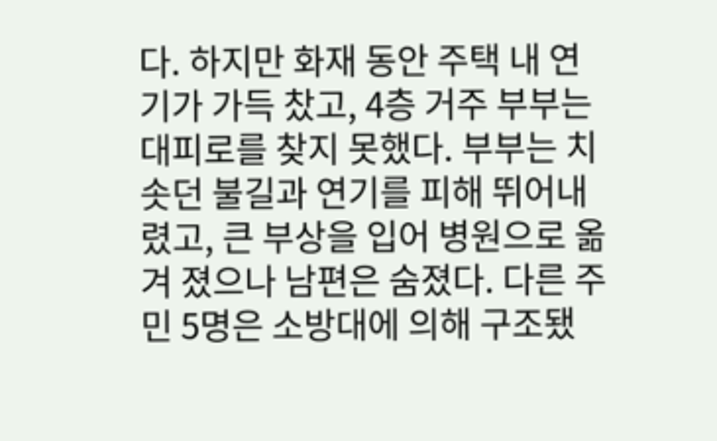다. 하지만 화재 동안 주택 내 연기가 가득 찼고, 4층 거주 부부는 대피로를 찾지 못했다. 부부는 치솟던 불길과 연기를 피해 뛰어내렸고, 큰 부상을 입어 병원으로 옮겨 졌으나 남편은 숨졌다. 다른 주민 5명은 소방대에 의해 구조됐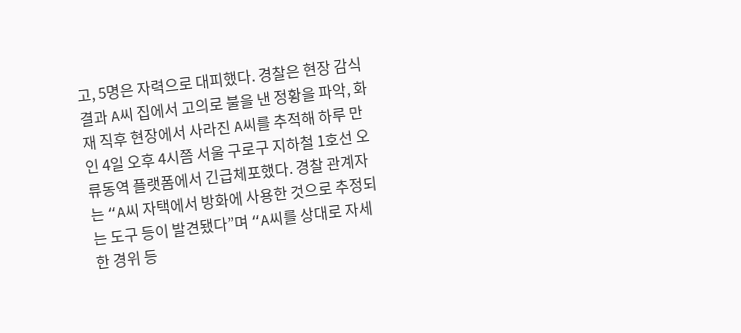고, 5명은 자력으로 대피했다. 경찰은 현장 감식 결과 A씨 집에서 고의로 불을 낸 정황을 파악, 화재 직후 현장에서 사라진 A씨를 추적해 하루 만인 4일 오후 4시쯤 서울 구로구 지하철 1호선 오류동역 플랫폼에서 긴급체포했다. 경찰 관계자는 “A씨 자택에서 방화에 사용한 것으로 추정되는 도구 등이 발견됐다”며 “A씨를 상대로 자세한 경위 등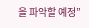을 파악할 예정”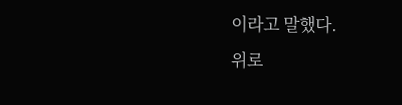이라고 말했다.
위로